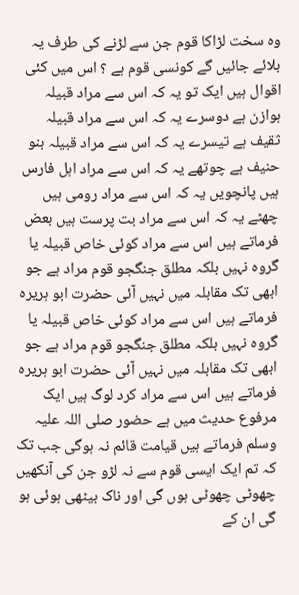وہ سخت لڑاکا قوم جن سے لڑنے کی طرف یہ بلائے جائیں گے کونسی قوم ہے ؟ اس میں کئی اقوال ہیں ایک تو یہ کہ اس سے مراد قبیلہ ہوازن ہے دوسرے یہ کہ اس سے مراد قبیلہ ثقیف ہے تیسرے یہ کہ اس سے مراد قبیلہ بنو حنیف ہے چوتھے یہ کہ اس سے مراد اہل فارس ہیں پانچویں یہ کہ اس سے مراد رومی ہیں چھٹے یہ کہ اس سے مراد بت پرست ہیں بعض فرماتے ہیں اس سے مراد کوئی خاص قبیلہ یا گروہ نہیں بلکہ مطلق جنگجو قوم مراد ہے جو ابھی تک مقابلہ میں نہیں آئی حضرت ابو ہریرہ فرماتے ہیں اس سے مراد کوئی خاص قبیلہ یا گروہ نہیں بلکہ مطلق جنگجو قوم مراد ہے جو ابھی تک مقابلہ میں نہیں آئی حضرت ابو ہریرہ فرماتے ہیں اس سے مراد کرد لوگ ہیں ایک مرفوع حدیث میں ہے حضور صلی اللہ علیہ وسلم فرماتے ہیں قیامت قائم نہ ہوگی جب تک کہ تم ایک ایسی قوم سے نہ لڑو جن کی آنکھیں چھوٹی چھوٹی ہوں گی اور ناک بیٹھی ہوئی ہو گی ان کے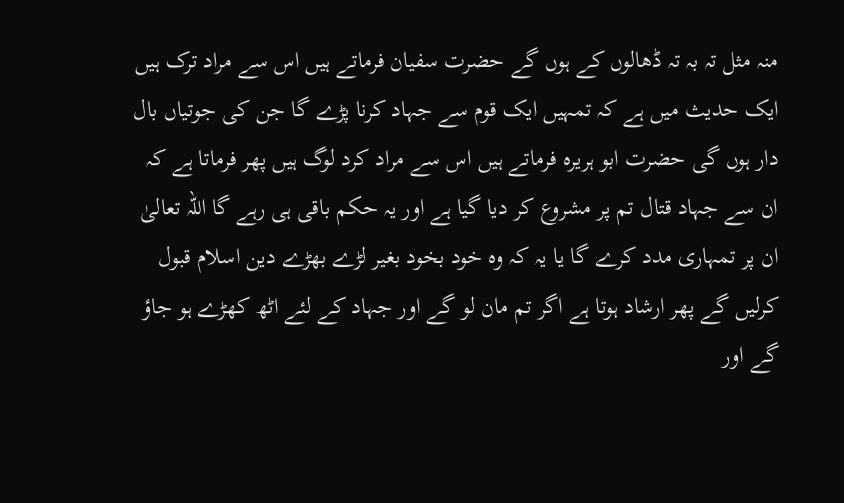منہ مثل تہ بہ تہ ڈھالوں کے ہوں گے حضرت سفیان فرماتے ہیں اس سے مراد ترک ہیں ایک حدیث میں ہے کہ تمہیں ایک قوم سے جہاد کرنا پڑے گا جن کی جوتیاں بال دار ہوں گی حضرت ابو ہریرہ فرماتے ہیں اس سے مراد کرد لوگ ہیں پھر فرماتا ہے کہ ان سے جہاد قتال تم پر مشروع کر دیا گیا ہے اور یہ حکم باقی ہی رہے گا اللہ تعالیٰ ان پر تمہاری مدد کرے گا یا یہ کہ وہ خود بخود بغیر لڑے بھڑے دین اسلام قبول کرلیں گے پھر ارشاد ہوتا ہے اگر تم مان لو گے اور جہاد کے لئے اٹھ کھڑے ہو جاؤ گے اور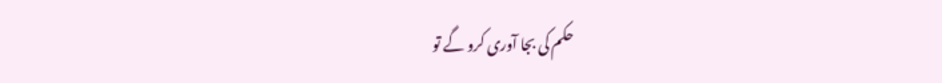حکم کی بجا آوری کرو گے تو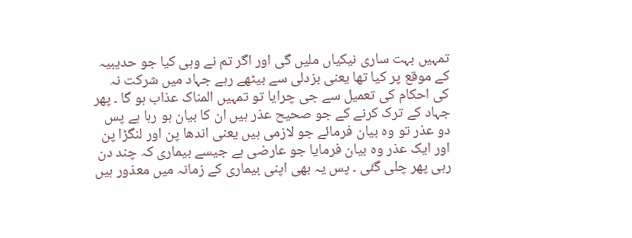تمہیں بہت ساری نیکیاں ملیں گی اور اگر تم نے وہی کیا جو حدیبیہ کے موقع پر کیا تھا یعنی بزدلی سے بیٹھے رہے جہاد میں شرکت نہ کی احکام کی تعمیل سے جی چرایا تو تمہیں المناک عذاب ہو گا ۔ پھر جہاد کے ترک کرنے کے جو صحیح عذر ہیں ان کا بیان ہو رہا ہے پس دو عذر تو وہ بیان فرمائے جو لازمی ہیں یعنی اندھا پن اور لنگڑا پن اور ایک عذر وہ بیان فرمایا جو عارضی ہے جیسے بیماری کہ چند دن رہی پھر چلی گئی ۔ پس یہ بھی اپنی بیماری کے زمانہ میں معذور ہیں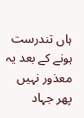ہاں تندرست ہونے کے بعد یہ معذور نہیں پھر جہاد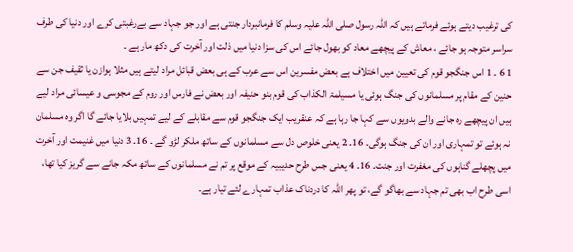کی ترغیب دیتے ہوئے فرماتے ہیں کہ اللہ رسول صلی اللہ علیہ وسلم کا فرمانبردار جنتی ہے اور جو جہاد سے بےرغبتی کرے اور دنیا کی طرف سراسر متوجہ ہو جائے ، معاش کے پیچھے معاد کو بھول جائے اس کی سزا دنیا میں ذلت اور آخرت کی دکھ مار ہے ۔
1 6 ۔ 1 اس جنگجو قوم کی تعیین میں اختلاف ہے بعض مفسرین اس سے عرب کے ہی بعض قبائل مراد لیتے ہیں مثلا ہوازن یا ثقیف جن سے حنین کے مقام پر مسلمانوں کی جنگ ہوئی یا مسیلمۃ الکذاب کی قوم بنو حنیفہ اور بعض نے فارس اور روم کے مجوسی و عیسائی مراد لیے ہیں ان پیچھے رہ جانے والے بدویوں سے کہا جا رہا ہے کہ عنقریب ایک جنگجو قوم سے مقابلے کے لیے تمہیں بلایا جائے گا اگر وہ مسلمان نہ ہوئے تو تمہاری اور ان کی جنگ ہوگی۔ 16۔ 2 یعنی خلوص دل سے مسلمانوں کے ساتھ ملکر لڑو گے ۔ 16۔ 3 دنیا میں غنیمت اور آخرت میں پچھلے گناہوں کی مغفرت اور جنت۔ 16۔ 4 یعنی جس طرح حدیبیہ کے موقع پر تم نے مسلمانوں کے ساتھ مکہ جانے سے گریز کیا تھا، اسی طرح اب بھی تم جہاد سے بھاگو گے، تو پھر اللہ کا دردناک عذاب تمہارے لئے تیار ہے۔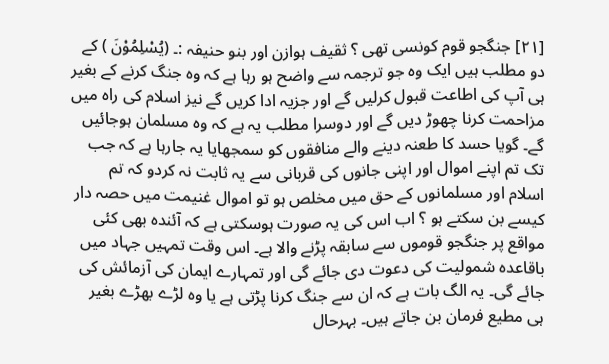[٢١] جنگجو قوم کونسی تھی ؟ ثقیف ہوازن اور بنو حنیفہ :۔ (یُسْلِمُوْنَ ) کے دو مطلب ہیں ایک وہ جو ترجمہ سے واضح ہو رہا ہے کہ وہ جنگ کرنے کے بغیر ہی آپ کی اطاعت قبول کرلیں گے اور جزیہ ادا کریں گے نیز اسلام کی راہ میں مزاحمت کرنا چھوڑ دیں گے اور دوسرا مطلب یہ ہے کہ وہ مسلمان ہوجائیں گے۔ گویا حسد کا طعنہ دینے والے منافقوں کو سمجھایا یہ جارہا ہے کہ جب تک تم اپنے اموال اور اپنی جانوں کی قربانی سے یہ ثابت نہ کردو کہ تم اسلام اور مسلمانوں کے حق میں مخلص ہو تو اموال غنیمت میں حصہ دار کیسے بن سکتے ہو ؟ اب اس کی یہ صورت ہوسکتی ہے کہ آئندہ بھی کئی مواقع پر جنگجو قوموں سے سابقہ پڑنے والا ہے۔ اس وقت تمہیں جہاد میں باقاعدہ شمولیت کی دعوت دی جائے گی اور تمہارے ایمان کی آزمائش کی جائے گی۔ یہ الگ بات ہے کہ ان سے جنگ کرنا پڑتی ہے یا وہ لڑے بھڑے بغیر ہی مطیع فرمان بن جاتے ہیں۔ بہرحال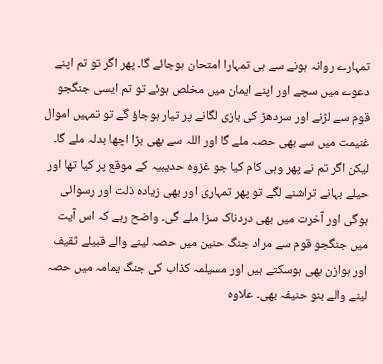تمہارے روانہ ہونے سے ہی تمہارا امتحان ہوجائے گا۔ پھر اگر تو تم اپنے دعوے میں سچے اور اپنے ایمان میں مخلص ہوئے تو تم ایسی جنگجو قوم سے لڑنے اور سردھڑ کی بازی لگانے پر تیار ہوجاؤ گے تو تمہیں اموال غنیمت میں سے بھی حصہ ملے گا اور اللہ سے بھی بڑا اچھا بدلہ ملے گا۔ لیکن اگر تم نے پھر وہی کام کیا جو غزوہ حدیبیہ کے موقع پر کیا تھا اور حیلے بہانے تراشنے لگے تو پھر تمہاری اور بھی زیادہ ذلت اور رسوائی ہوگی اور آخرت میں بھی دردناک سزا ملے گی۔ واضح رہے کہ اس آیت میں جنگجو قوم سے مراد جنگ حنین میں حصہ لینے والے قبیلے ثقیف اور ہوازن بھی ہوسکتے ہیں اور مسیلمہ کذاب کی جنگ یمامہ میں حصہ لینے والے بنو حنیفہ بھی۔ علاوہ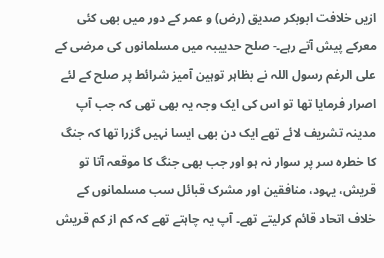ازیں خلافت ابوبکر صدیق (رض) و عمر کے دور میں بھی کئی معرکے پیش آتے رہے۔- صلح حدییبہ میں مسلمانوں کی مرضی کے علی الرغم رسول اللہ نے بظاہر توہین آمیز شرائط پر صلح کے لئے اصرار فرمایا تھا تو اس کی ایک وجہ یہ بھی تھی کہ جب آپ مدینہ تشریف لائے تھے ایک دن بھی ایسا نہیں گزرا تھا کہ جنگ کا خطرہ سر پر سوار نہ ہو اور جب بھی جنگ کا موقعہ آتا تو قریش، یہود، منافقین اور مشرک قبائل سب مسلمانوں کے خلاف اتحاد قائم کرلیتے تھے۔ آپ یہ چاہتے تھے کہ کم از کم قریش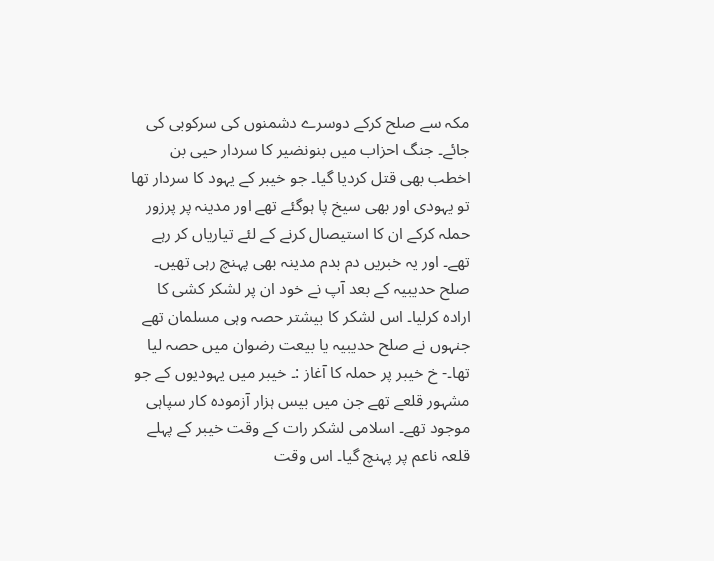مکہ سے صلح کرکے دوسرے دشمنوں کی سرکوبی کی جائے۔ جنگ احزاب میں بنونضیر کا سردار حیی بن اخطب بھی قتل کردیا گیا۔ جو خیبر کے یہود کا سردار تھا تو یہودی اور بھی سیخ پا ہوگئے تھے اور مدینہ پر پرزور حملہ کرکے ان کا استیصال کرنے کے لئے تیاریاں کر رہے تھے۔ اور یہ خبریں دم بدم مدینہ بھی پہنچ رہی تھیں۔ صلح حدیبیہ کے بعد آپ نے خود ان پر لشکر کشی کا ارادہ کرلیا۔ اس لشکر کا بیشتر حصہ وہی مسلمان تھے جنہوں نے صلح حدیبیہ یا بیعت رضوان میں حصہ لیا تھا۔- خ خیبر پر حملہ کا آغاز :۔ خیبر میں یہودیوں کے جو مشہور قلعے تھے جن میں بیس ہزار آزمودہ کار سپاہی موجود تھے۔ اسلامی لشکر رات کے وقت خیبر کے پہلے قلعہ ناعم پر پہنچ گیا۔ اس وقت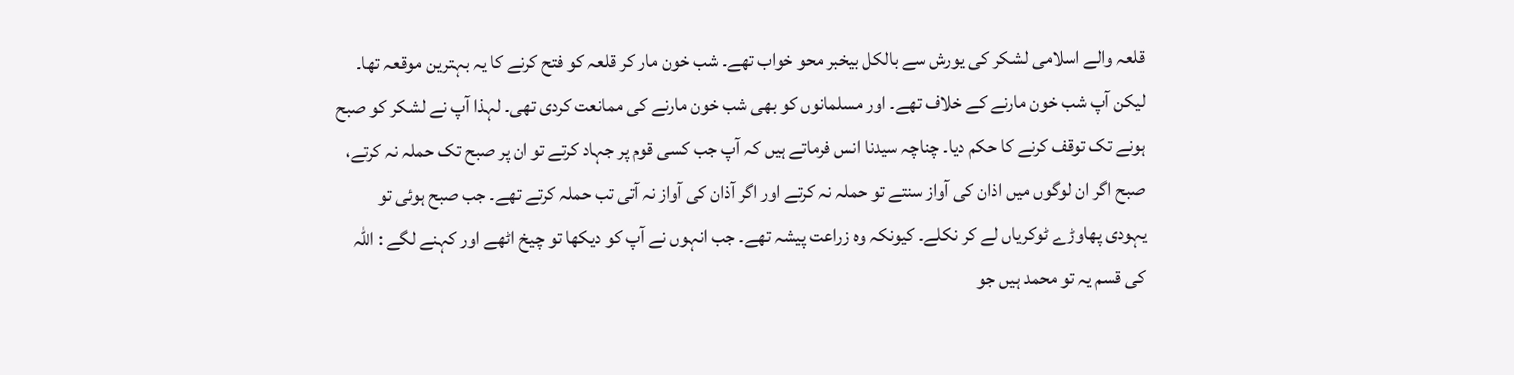قلعہ والے اسلامی لشکر کی یورش سے بالکل بیخبر محو خواب تھے۔ شب خون مار کر قلعہ کو فتح کرنے کا یہ بہترین موقعہ تھا۔ لیکن آپ شب خون مارنے کے خلاف تھے۔ اور مسلمانوں کو بھی شب خون مارنے کی ممانعت کردی تھی۔ لہذا آپ نے لشکر کو صبح ہونے تک توقف کرنے کا حکم دیا۔ چناچہ سیدنا انس فرماتے ہیں کہ آپ جب کسی قوم پر جہاد کرتے تو ان پر صبح تک حملہ نہ کرتے، صبح اگر ان لوگوں میں اذان کی آواز سنتے تو حملہ نہ کرتے اور اگر آذان کی آواز نہ آتی تب حملہ کرتے تھے۔ جب صبح ہوئی تو یہودی پھاوڑے ٹوکریاں لے کر نکلے۔ کیونکہ وہ زراعت پیشہ تھے۔ جب انہوں نے آپ کو دیکھا تو چیخ اٹھے اور کہنے لگے : اللہ کی قسم یہ تو محمد ہیں جو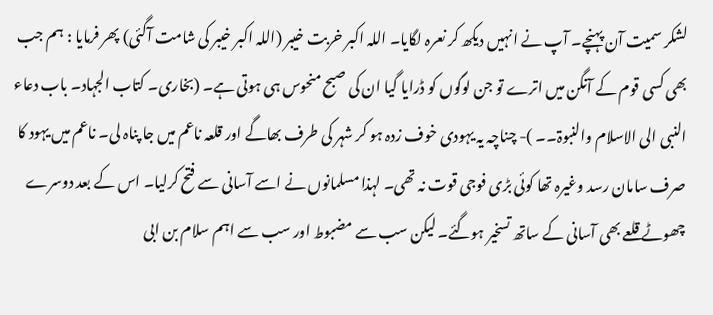لشکر سمیت آن پہنچے۔ آپ نے انہیں دیکھ کر نعرہ لگایا۔ اللہ اکبر خربت خیبر (اللہ اکبر خیبر کی شامت آگئی) پھر فرمایا : ہم جب بھی کسی قوم کے آنگن میں اترے تو جن لوگوں کو ڈرایا گیا ان کی صبح منحوس ہی ہوتی ہے۔ (بخاری۔ کتاب الجہاد۔ باب دعاء النبی الی الاسلام والنبوۃ۔۔ )- چناچہ یہ یہودی خوف زدہ ہو کر شہر کی طرف بھاگے اور قلعہ ناعم میں جا پناہ لی۔ ناعم میں یہود کا صرف سامان رسد وغیرہ تھا کوئی بڑی فوجی قوت نہ تھی۔ لہذا مسلمانوں نے اسے آسانی سے فتح کرلیا۔ اس کے بعد دوسرے چھوٹے قلعے بھی آسانی کے ساتھ تسخیر ہوگئے۔ لیکن سب سے مضبوط اور سب سے اہم سلام بن ابی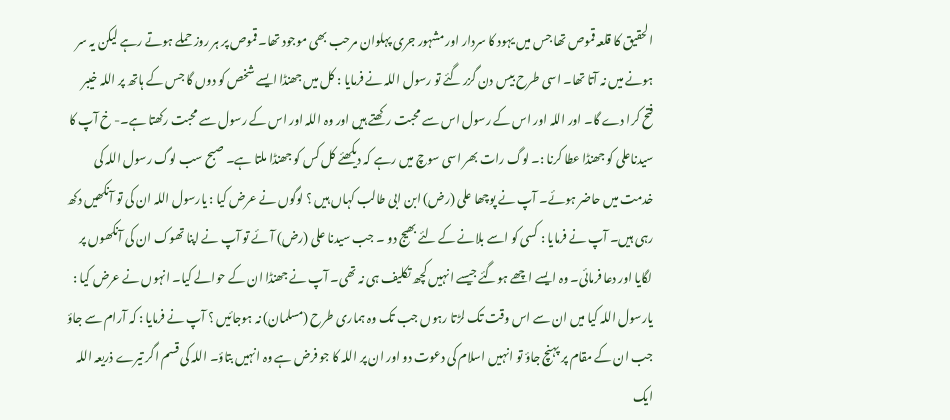الحقیق کا قلعہ قموص تھا جس میں یہود کا سردار اور مشہور جری پہلوان مرحب بھی موجود تھا۔ قموص پر ہر روز حملے ہوتے رہے لیکن یہ سر ہونے میں نہ آتا تھا۔ اسی طرح بیس دن گزر گئے تو رسول اللہ نے فرمایا : کل میں جھنڈا ایسے شخص کو دوں گا جس کے ہاتھ پر اللہ خیبر فتح کرا دے گا۔ اور اللہ اور اس کے رسول اس سے محبت رکھتے ہیں اور وہ اللہ اور اس کے رسول سے محبت رکھتا ہے۔- خ آپ کا سیدناعلی کو جھنڈا عطا کرنا :۔ لوگ رات بھر اسی سوچ میں رہے کہ دیکھئے کل کس کو جھنڈا ملتا ہے۔ صبح سب لوگ رسول اللہ کی خدمت میں حاضر ہوئے۔ آپ نے پوچھا علی (رض) ابن ابی طالب کہاں ہیں ؟ لوگوں نے عرض کیا : یارسول اللہ ان کی تو آنکھیں دکھ رہی ہیں۔ آپ نے فرمایا : کسی کو اسے بلانے کے لئے بھیج دو ۔ جب سیدنا علی (رض) آئے تو آپ نے اپنا تھوک ان کی آنکھوں پر لگایا اور دعا فرمائی۔ وہ ایسے اچھے ہوگئے جیسے انہیں کچھ تکلیف ہی نہ تھی۔ آپ نے جھنڈا ان کے حوالے کیا۔ انہوں نے عرض کیا : یارسول اللہ کیا میں ان سے اس وقت تک لڑتا رہوں جب تک وہ ہماری طرح (مسلمان) نہ ہوجائیں ؟ آپ نے فرمایا : کہ آرام سے جاؤ جب ان کے مقام پر پہنچ جاؤ تو انہیں اسلام کی دعوت دو اور ان پر اللہ کا جو فرض ہے وہ انہیں بتاؤ۔ اللہ کی قسم اگر تیرے ذریعہ اللہ ایک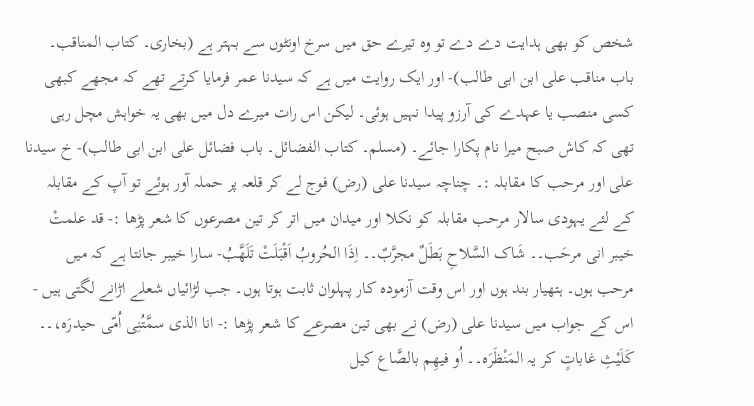شخص کو بھی ہدایت دے دے تو وہ تیرے حق میں سرخ اونٹوں سے بہتر ہے (بخاری۔ کتاب المناقب۔ باب مناقب علی ابن ابی طالب)- اور ایک روایت میں ہے کہ سیدنا عمر فرمایا کرتے تھے کہ مجھے کبھی کسی منصب یا عہدے کی آرزو پیدا نہیں ہوئی۔ لیکن اس رات میرے دل میں بھی یہ خواہش مچل رہی تھی کہ کاش صبح میرا نام پکارا جائے۔ (مسلم۔ کتاب الفضائل۔ باب فضائل علی ابن ابی طالب)- خ سیدنا علی اور مرحب کا مقابلہ :۔ چناچہ سیدنا علی (رض) فوج لے کر قلعہ پر حملہ آور ہوئے تو آپ کے مقابلہ کے لئے یہودی سالار مرحب مقابلہ کو نکلا اور میدان میں اتر کر تین مصرعوں کا شعر پڑھا :- قد علمتْ خیبر انی مرحَب۔۔ شَاک السَّلاحِ بَطَلٌ مجرَّبٌ۔۔ اِذَا الحُروبُ اَقْبَلَتْ تَلَھَّبُ- سارا خیبر جانتا ہے کہ میں مرحب ہوں۔ ہتھیار بند ہوں اور اس وقت آزمودہ کار پہلوان ثابت ہوتا ہوں۔ جب لڑائیاں شعلے اڑانے لگتی ہیں - اس کے جواب میں سیدنا علی (رض) نے بھی تین مصرعے کا شعر پڑھا :- انا الذی سمَّتُنِی اُمّی حیدرَہ،۔۔ کَلَیْثِ غاباتٍ کر یہ المَنْظَرَہ۔۔ اُو فیھِم بالصَّاع کیل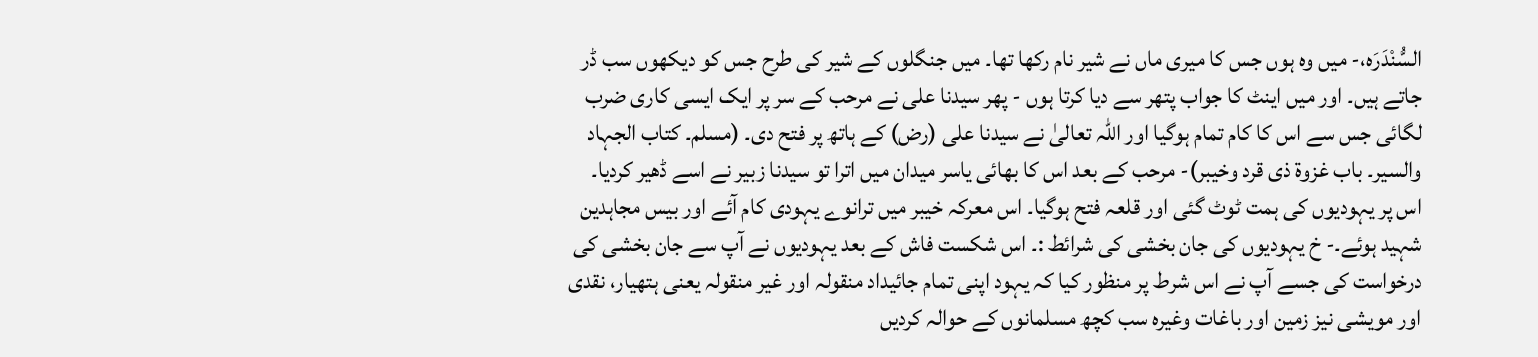السُّنْدَرَہ،- میں وہ ہوں جس کا میری ماں نے شیر نام رکھا تھا۔ میں جنگلوں کے شیر کی طرح جس کو دیکھوں سب ڈر جاتے ہیں۔ اور میں اینٹ کا جواب پتھر سے دیا کرتا ہوں - پھر سیدنا علی نے مرحب کے سر پر ایک ایسی کاری ضرب لگائی جس سے اس کا کام تمام ہوگیا اور اللہ تعالیٰ نے سیدنا علی (رض) کے ہاتھ پر فتح دی۔ (مسلم۔ کتاب الجہاد والسیر۔ باب غزوۃ ذی قرد وخیبر)- مرحب کے بعد اس کا بھائی یاسر میدان میں اترا تو سیدنا زبیر نے اسے ڈھیر کردیا۔ اس پر یہودیوں کی ہمت ٹوٹ گئی اور قلعہ فتح ہوگیا۔ اس معرکہ خیبر میں ترانوے یہودی کام آئے اور بیس مجاہدین شہید ہوئے۔- خ یہودیوں کی جان بخشی کی شرائط :۔ اس شکست فاش کے بعد یہودیوں نے آپ سے جان بخشی کی درخواست کی جسے آپ نے اس شرط پر منظور کیا کہ یہود اپنی تمام جائیداد منقولہ اور غیر منقولہ یعنی ہتھیار، نقدی اور مویشی نیز زمین اور باغات وغیرہ سب کچھ مسلمانوں کے حوالہ کردیں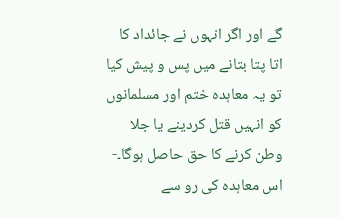گے اور اگر انہوں نے جائداد کا اتا پتا بتانے میں پس و پیش کیا تو یہ معاہدہ ختم اور مسلمانوں کو انہیں قتل کردینے یا جلا وطن کرنے کا حق حاصل ہوگا۔- اس معاہدہ کی رو سے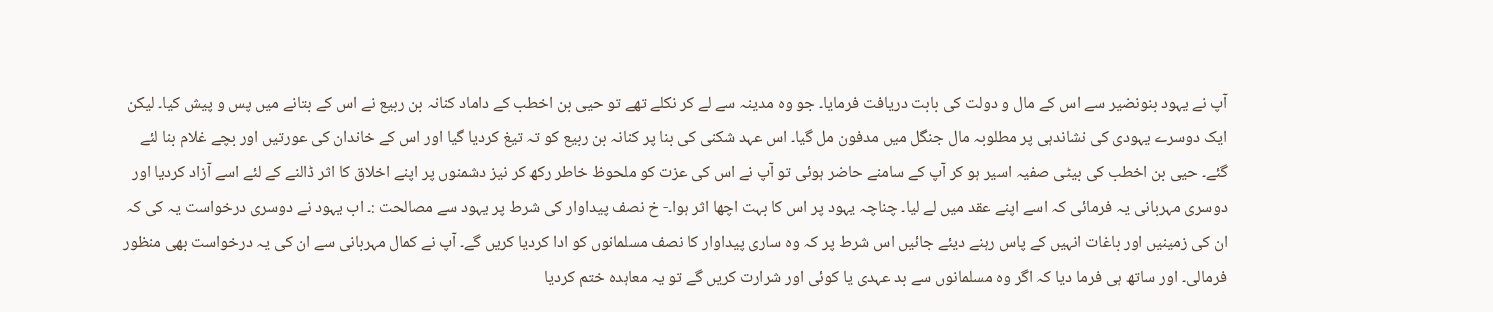آپ نے یہود بنونضیر سے اس کے مال و دولت کی بابت دریافت فرمایا۔ جو وہ مدینہ سے لے کر نکلے تھے تو حیی بن اخطب کے داماد کنانہ بن ربیع نے اس کے بتانے میں پس و پیش کیا۔ لیکن ایک دوسرے یہودی کی نشاندہی پر مطلوبہ مال جنگل میں مدفون مل گیا۔ اس عہد شکنی کی بنا پر کنانہ بن ربیع کو تہ تیغ کردیا گیا اور اس کے خاندان کی عورتیں اور بچے غلام بنا لئے گئے۔ حیی بن اخطب کی بیٹی صفیہ اسیر ہو کر آپ کے سامنے حاضر ہوئی تو آپ نے اس کی عزت کو ملحوظ خاطر رکھ کر نیز دشمنوں پر اپنے اخلاق کا اثر ڈالنے کے لئے اسے آزاد کردیا اور دوسری مہربانی یہ فرمائی کہ اسے اپنے عقد میں لے لیا۔ چناچہ یہود پر اس کا بہت اچھا اثر ہوا۔- خ نصف پیداوار کی شرط پر یہود سے مصالحت :۔ اب یہود نے دوسری درخواست یہ کی کہ ان کی زمینیں اور باغات انہیں کے پاس رہنے دیئے جائیں اس شرط پر کہ وہ ساری پیداوار کا نصف مسلمانوں کو ادا کردیا کریں گے۔ آپ نے کمال مہربانی سے ان کی یہ درخواست بھی منظور فرمالی۔ اور ساتھ ہی فرما دیا کہ اگر وہ مسلمانوں سے بد عہدی یا کوئی اور شرارت کریں گے تو یہ معاہدہ ختم کردیا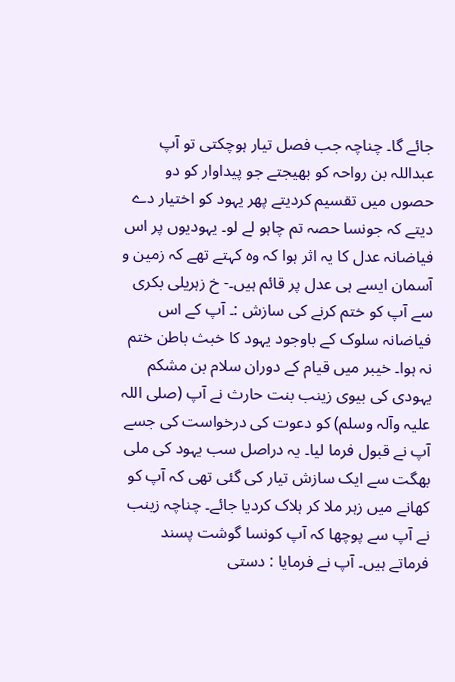جائے گا۔ چناچہ جب فصل تیار ہوچکتی تو آپ عبداللہ بن رواحہ کو بھیجتے جو پیداوار کو دو حصوں میں تقسیم کردیتے پھر یہود کو اختیار دے دیتے کہ جونسا حصہ تم چاہو لے لو۔ یہودیوں پر اس فیاضانہ عدل کا یہ اثر ہوا کہ وہ کہتے تھے کہ زمین و آسمان ایسے ہی عدل پر قائم ہیں۔- خ زہریلی بکری سے آپ کو ختم کرنے کی سازش :۔ آپ کے اس فیاضانہ سلوک کے باوجود یہود کا خبث باطن ختم نہ ہوا۔ خیبر میں قیام کے دوران سلام بن مشکم یہودی کی بیوی زینب بنت حارث نے آپ (صلی اللہ علیہ وآلہ وسلم) کو دعوت کی درخواست کی جسے آپ نے قبول فرما لیا۔ یہ دراصل سب یہود کی ملی بھگت سے ایک سازش تیار کی گئی تھی کہ آپ کو کھانے میں زہر ملا کر ہلاک کردیا جائے۔ چناچہ زینب نے آپ سے پوچھا کہ آپ کونسا گوشت پسند فرماتے ہیں۔ آپ نے فرمایا : دستی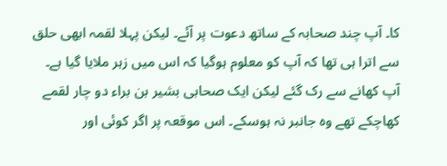کا۔ آپ چند صحابہ کے ساتھ دعوت پر آئے۔ لیکن پہلا لقمہ ابھی حلق سے اترا ہی تھا کہ آپ کو معلوم ہوگیا کہ اس میں زہر ملایا گیا ہے۔ آپ کھانے سے رک گئے لیکن ایک صحابی بشیر بن براء دو چار لقمے کھاچکے تھے وہ جانبر نہ ہوسکے۔ اس موقعہ پر اگر کوئی اور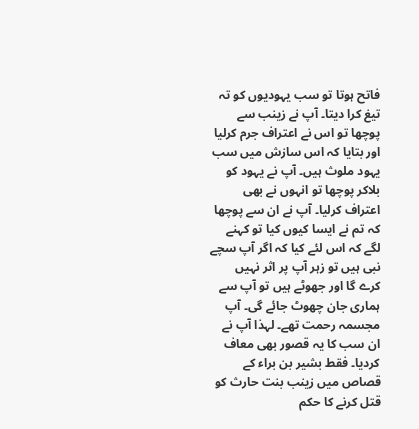فاتح ہوتا تو سب یہودیوں کو تہ تیغ کرا دیتا۔ آپ نے زینب سے پوچھا تو اس نے اعتراف جرم کرلیا اور بتایا کہ اس سازش میں سب یہود ملوث ہیں۔ آپ نے یہود کو بلاکر پوچھا تو انہوں نے بھی اعتراف کرلیا۔ آپ نے ان سے پوچھا کہ تم نے ایسا کیوں کیا تو کہنے لگے کہ اس لئے کیا کہ اگر آپ سچے نبی ہیں تو زہر آپ پر اثر نہیں کرے گا اور جھوٹے ہیں تو آپ سے ہماری جان چھوٹ جائے گی۔ آپ مجسمہ رحمت تھے۔ لہذا آپ نے ان سب کا یہ قصور بھی معاف کردیا۔ فقط بشیر بن براء کے قصاص میں زینب بنت حارث کو قتل کرنے کا حکم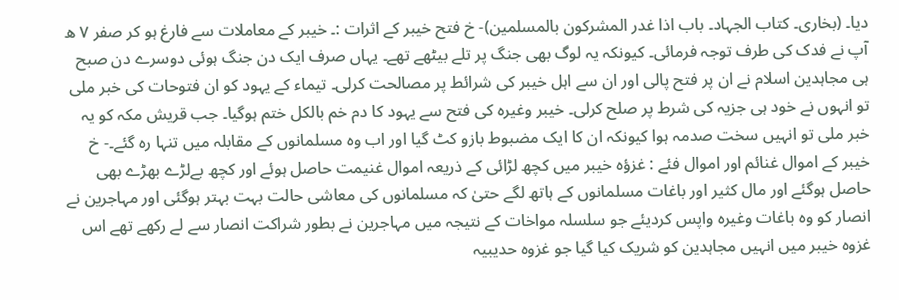دیا۔ (بخاری۔ کتاب الجہاد۔ باب اذا غدر المشرکون بالمسلمین)- خ فتح خیبر کے اثرات :۔ خیبر کے معاملات سے فارغ ہو کر صفر ٧ ھ آپ نے فدک کی طرف توجہ فرمائی۔ کیونکہ یہ لوگ بھی جنگ پر تلے بیٹھے تھے۔ یہاں صرف ایک دن جنگ ہوئی دوسرے دن صبح ہی مجاہدین اسلام نے ان پر فتح پالی اور ان سے اہل خیبر کی شرائط پر مصالحت کرلی۔ تیماء کے یہود کو ان فتوحات کی خبر ملی تو انہوں نے خود ہی جزیہ کی شرط پر صلح کرلی۔ خیبر وغیرہ کی فتح سے یہود کا دم خم بالکل ختم ہوگیا۔ جب قریش مکہ کو یہ خبر ملی تو انہیں سخت صدمہ ہوا کیونکہ ان کا ایک مضبوط بازو کٹ گیا اور اب وہ مسلمانوں کے مقابلہ میں تنہا رہ گئے۔- خ خیبر کے اموال غنائم اور اموال فئے : غزؤہ خیبر میں کچھ لڑائی کے ذریعہ اموال غنیمت حاصل ہوئے اور کچھ بےلڑے بھڑے بھی حاصل ہوگئے اور مال کثیر اور باغات مسلمانوں کے ہاتھ لگے حتیٰ کہ مسلمانوں کی معاشی حالت بہت بہتر ہوگئی اور مہاجرین نے انصار کو وہ باغات وغیرہ واپس کردیئے جو سلسلہ مواخات کے نتیجہ میں مہاجرین نے بطور شراکت انصار سے لے رکھے تھے اس غزوہ خیبر میں انہیں مجاہدین کو شریک کیا گیا جو غزوہ حدیبیہ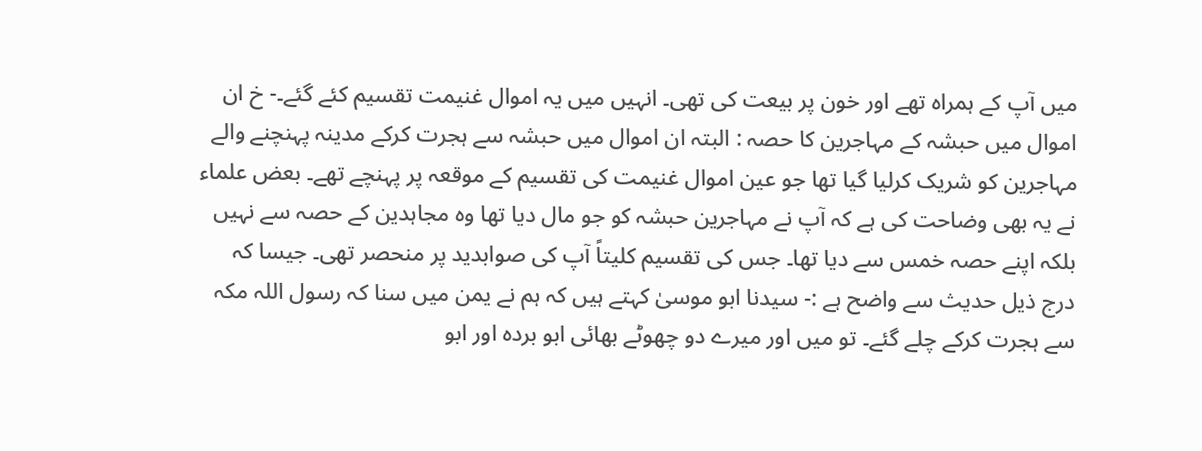میں آپ کے ہمراہ تھے اور خون پر بیعت کی تھی۔ انہیں میں یہ اموال غنیمت تقسیم کئے گئے۔- خ ان اموال میں حبشہ کے مہاجرین کا حصہ : البتہ ان اموال میں حبشہ سے ہجرت کرکے مدینہ پہنچنے والے مہاجرین کو شریک کرلیا گیا تھا جو عین اموال غنیمت کی تقسیم کے موقعہ پر پہنچے تھے۔ بعض علماء نے یہ بھی وضاحت کی ہے کہ آپ نے مہاجرین حبشہ کو جو مال دیا تھا وہ مجاہدین کے حصہ سے نہیں بلکہ اپنے حصہ خمس سے دیا تھا۔ جس کی تقسیم کلیتاً آپ کی صوابدید پر منحصر تھی۔ جیسا کہ درج ذیل حدیث سے واضح ہے :- سیدنا ابو موسیٰ کہتے ہیں کہ ہم نے یمن میں سنا کہ رسول اللہ مکہ سے ہجرت کرکے چلے گئے۔ تو میں اور میرے دو چھوٹے بھائی ابو بردہ اور ابو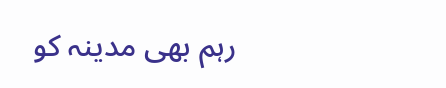رہم بھی مدینہ کو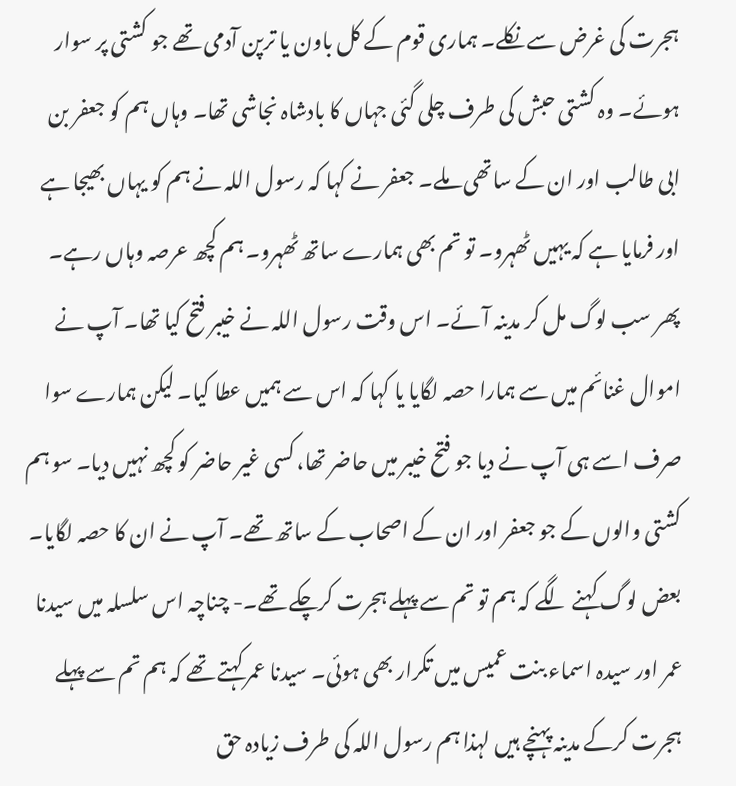ہجرت کی غرض سے نکلے۔ ہماری قوم کے کل باون یا ترپن آدمی تھے جو کشتی پر سوار ہوئے۔ وہ کشتی حبش کی طرف چلی گئی جہاں کا بادشاہ نجاشی تھا۔ وہاں ہم کو جعفر بن ابی طالب اور ان کے ساتھی ملے۔ جعفر نے کہا کہ رسول اللہ نے ہم کو یہاں بھیجا ہے اور فرمایا ہے کہ یہیں ٹھہرو۔ تو تم بھی ہمارے ساتھ ٹھہرو۔ ہم کچھ عرصہ وہاں رہے۔ پھر سب لوگ مل کر مدینہ آئے۔ اس وقت رسول اللہ نے خیبر فتح کیا تھا۔ آپ نے اموال غنائم میں سے ہمارا حصہ لگایا یا کہا کہ اس سے ہمیں عطا کیا۔ لیکن ہمارے سوا صرف اسے ہی آپ نے دیا جو فتح خیبر میں حاضر تھا، کسی غیر حاضر کو کچھ نہیں دیا۔ سو ہم کشتی والوں کے جو جعفر اور ان کے اصحاب کے ساتھ تھے۔ آپ نے ان کا حصہ لگایا۔ بعض لوگ کہنے لگے کہ ہم تو تم سے پہلے ہجرت کرچکے تھے۔- چناچہ اس سلسلہ میں سیدنا عمر اور سیدہ اسماء بنت عمیس میں تکرار بھی ہوئی۔ سیدنا عمر کہتے تھے کہ ہم تم سے پہلے ہجرت کرکے مدینہ پہنچے ہیں لہذا ہم رسول اللہ کی طرف زیادہ حق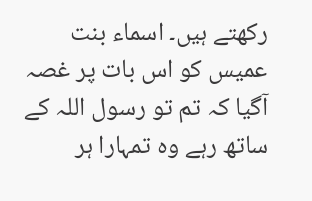رکھتے ہیں۔ اسماء بنت عمیس کو اس بات پر غصہ آگیا کہ تم تو رسول اللہ کے ساتھ رہے وہ تمہارا ہر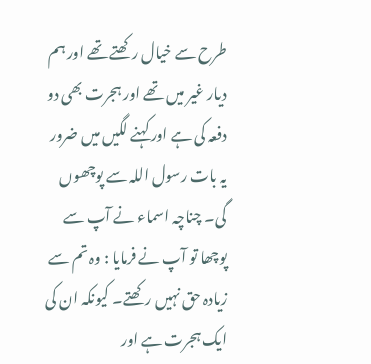طرح سے خیال رکھتے تھے اور ہم دیار غیر میں تھے اور ہجرت بھی دو دفعہ کی ہے اور کہنے لگیں میں ضرور یہ بات رسول اللہ سے پوچھوں گی۔ چناچہ اسماء نے آپ سے پوچھا تو آپ نے فرمایا : وہ تم سے زیادہ حق نہیں رکھتے۔ کیونکہ ان کی ایک ہجرت ہے اور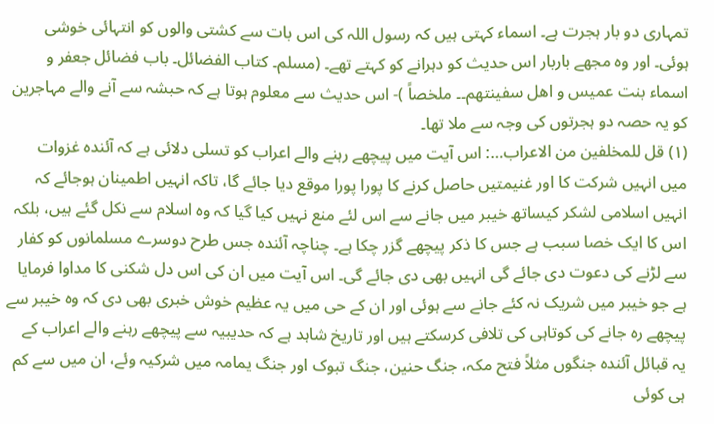تمہاری دو بار ہجرت ہے۔ اسماء کہتی ہیں کہ رسول اللہ کی اس بات سے کشتی والوں کو انتہائی خوشی ہوئی۔ اور وہ مجھے باربار اس حدیث کو دہرانے کو کہتے تھے۔ (مسلم۔ کتاب الفضائل۔ باب فضائل جعفر و اسماء بنت عمیس و اھل سفینتھم۔۔ ملخصاً )- اس حدیث سے معلوم ہوتا ہے کہ حبشہ سے آنے والے مہاجرین کو یہ حصہ دو ہجرتوں کی وجہ سے ملا تھا۔
(١) قل للمخلفین من الاعراب…: اس آیت میں پیچھے رہنے والے اعراب کو تسلی دلائی ہے کہ آئندہ غزوات میں انہیں شرکت کا اور غنیمتیں حاصل کرنے کا پورا پورا موقع دیا جائے گا، تاکہ انہیں اطمینان ہوجائے کہ انہیں اسلامی لشکر کیساتھ خیبر میں جانے سے اس لئے منع نہیں کیا گیا کہ وہ اسلام سے نکل گئے ہیں، بلکہ اس کا ایک خصا سبب ہے جس کا ذکر پیچھے گزر چکا ہے۔ چناچہ آئندہ جس طرح دوسرے مسلمانوں کو کفار سے لڑنے کی دعوت دی جائے گی انہیں بھی دی جائے گی۔ اس آیت میں ان کی اس دل شکنی کا مداوا فرمایا ہے جو خیبر میں شریک نہ کئے جانے سے ہوئی اور ان کے حی میں یہ عظیم خوش خبری بھی دی کہ وہ خیبر سے پیچھے رہ جانے کی کوتاہی کی تلافی کرسکتے ہیں اور تاریخ شاہد ہے کہ حدیبیہ سے پیچھے رہنے والے اعراب کے یہ قبائل آئندہ جنگوں مثلاً فتح مکہ، جنگ حنین، جنگ تبوک اور جنگ یمامہ میں شرکیہ وئے، ان میں سے کم ہی کوئی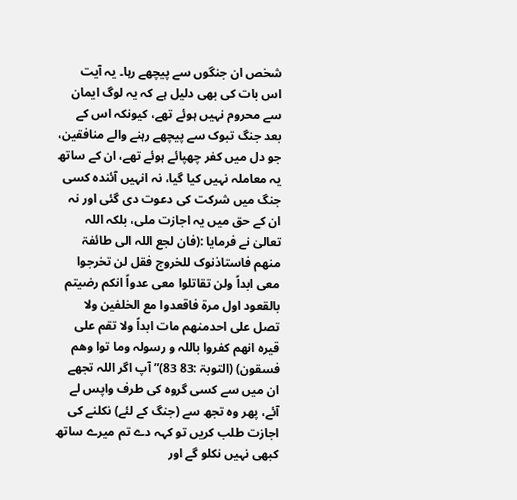شخص ان جنگوں سے پیچھے رہا۔ یہ آیت اس بات کی بھی دلیل ہے کہ یہ لوگ ایمان سے محروم نہیں ہوئے تھے، کیونکہ اس کے بعد جنگ تبوک سے پیچھے رہنے والے منافقین، جو دل میں کفر چھپائے ہوئے تھے، ان کے ساتھ یہ معاملہ نہیں کیا گیا، نہ انہیں آئندہ کسی جنگ میں شرکت کی دعوت دی گئی اور نہ ان کے حق میں یہ اجازت ملی، بلکہ اللہ تعالیٰ نے فرمایا :(فان لجع اللہ الی طائفۃ منھم فاستاذنوک للخروج فقل لن تخرجوا معی ابداً ولن تقاتلوا معی عدواً انکم رضیتم بالقعود اول مرۃ فاقعدوا مع الخلفین ولا تصل علی احدمنھم مات ابداً ولا تقم علی قیرہ انھم کفروا باللہ و رسولہ وما توا وھم فسقون) (التوبۃ :83 83)” آپ اگر اللہ تجھے ان میں سے کسی گروہ کی طرف واپس لے آئے، پھر وہ تجھ سے (جنگ کے لئے) نکلنے کی اجازت طلب کریں تو کہہ دے تم میرے ساتھ کبھی نہیں نکلو گے اور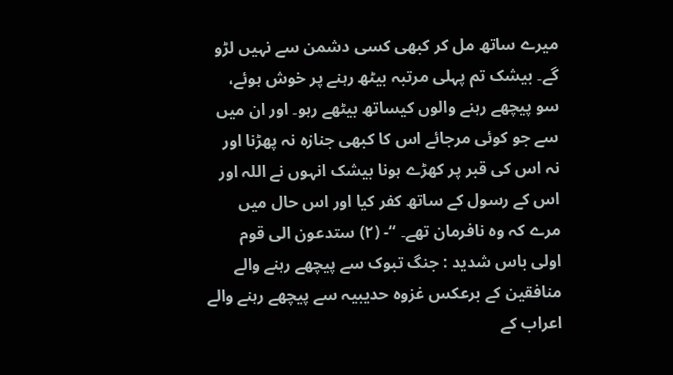میرے ساتھ مل کر کبھی کسی دشمن سے نہیں لڑو گے۔ بیشک تم پہلی مرتبہ بیٹھ رہنے پر خوش ہوئے، سو پیچھے رہنے والوں کیساتھ بیٹھے رہو۔ اور ان میں سے جو کوئی مرجائے اس کا کبھی جنازہ نہ پھڑنا اور نہ اس کی قبر پر کھڑے ہونا بیشک انہوں نے اللہ اور اس کے رسول کے ساتھ کفر کیا اور اس حال میں مرے کہ وہ نافرمان تھے۔ “- (٢) ستدعون الی قوم اولی باس شدید : جنگ تبوک سے پیچھے رہنے والے منافقین کے برعکس غزوہ حدیبیہ سے پیچھے رہنے والے اعراب کے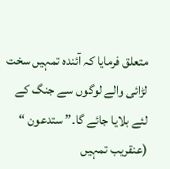متعلق فرمایا کہ آئندہ تمہیں سخت لڑائی والے لوگوں سے جنگ کے لئے بلایا جائے گا۔” ستدعون “ (عنقریب تمہیں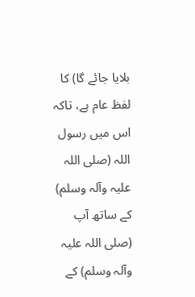بلایا جائے گا) کا لفظ عام ہے، تاکہ اس میں رسول اللہ (صلی اللہ علیہ وآلہ وسلم) کے ساتھ آپ (صلی اللہ علیہ وآلہ وسلم) کے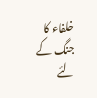خلفاء کا جنگ کے لئے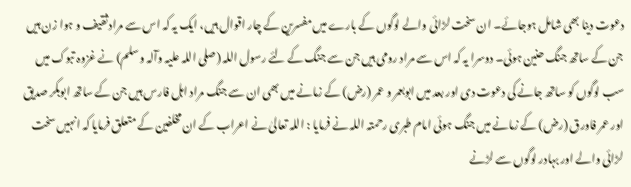دعوت دینا بھی شامل ہوجائے۔ ان سخت لڑائی والے لوگوں کے بارے میں مفسرین کے چار اقوال ہیں، ایک یہ کہ اس سے مراد ثقیف و ہوا زن ہیں جن کے ساتھ جنگ حنین ہوئی۔ دوسرا یہ کہ اس سے مراد رومی ہیں جن سے جنگ کے لئے رسول اللہ (صلی اللہ علیہ وآلہ وسلم) نے غزوہ تبوک میں سب لوگوں کو ساتھ جانے کی دعوت دی اور بعد میں ابوبعمر و عمر (رض) کے زمانے میں بھی ان سے جنگ مراد اہل فارس ہیں جن کے ساتھ ابوبکر صدیق اور عمر فاورق (رض) کے زمانے میں جنگ ہوئی امام طبری رحمتہ اللہ نے فرمایا : اللہ تعالیٰ نے اعراب کے ان مخلفین کے متعلق فرمایا کہ انہیں سخت لڑائی والے اور بہادر لوگوں سے لڑنے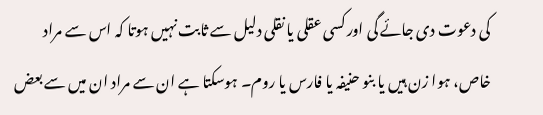کی دعوت دی جائے گی اور کسی عقلی یا نقلی دلیل سے ثابت نہیں ہوتا کہ اس سے مراد خاص، ہوا زن ہیں یا بنو حنیفہ یا فارس یا روم۔ ہوسکتا ہے ان سے مراد ان میں سے بعض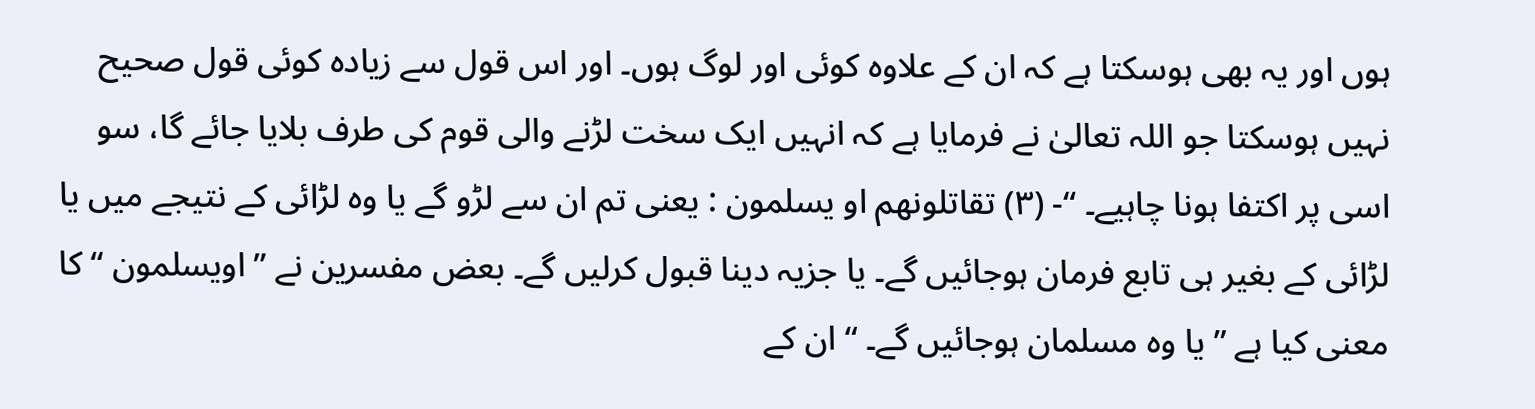ہوں اور یہ بھی ہوسکتا ہے کہ ان کے علاوہ کوئی اور لوگ ہوں۔ اور اس قول سے زیادہ کوئی قول صحیح نہیں ہوسکتا جو اللہ تعالیٰ نے فرمایا ہے کہ انہیں ایک سخت لڑنے والی قوم کی طرف بلایا جائے گا، سو اسی پر اکتفا ہونا چاہیے۔ “- (٣) تقاتلونھم او یسلمون : یعنی تم ان سے لڑو گے یا وہ لڑائی کے نتیجے میں یا لڑائی کے بغیر ہی تابع فرمان ہوجائیں گے۔ یا جزیہ دینا قبول کرلیں گے۔ بعض مفسرین نے ” اویسلمون “ کا معنی کیا ہے ” یا وہ مسلمان ہوجائیں گے۔ “ ان کے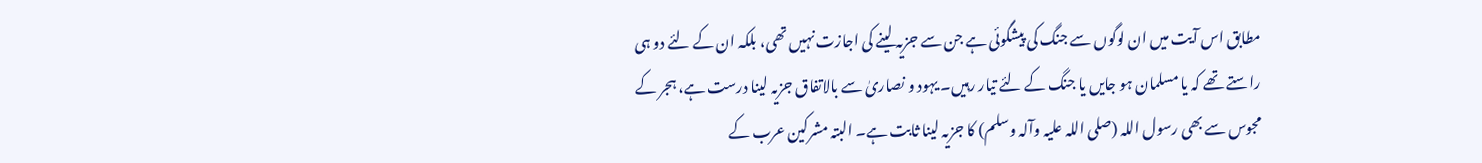مطابق اس آیت میں ان لوگوں سے جنگ کی پیشگوئی ہے جن سے جزیہ لینے کی اجازت نہیں تھی، بلکہ ان کے لئے دو ہی راستے تھے کہ یا مسلمان ہو جایں یا جنگ کے لئے تیار رہیں۔ یہود و نصاریٰ سے بالاتفاق جزیہ لینا درست ہے، ہجر کے مجوس سے بھی رسول اللہ (صلی اللہ علیہ وآلہ وسلم) کا جزیہ لینا ثابت ہے۔ البتہ مشرکین عرب کے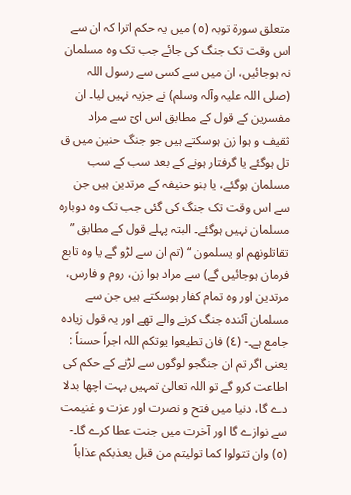متعلق سورة توبہ (٥) میں یہ حکم اترا کہ ان سے اس وقت تک جنگ کی جائے جب تک وہ مسلمان نہ ہوجائیں، ان میں سے کسی سے رسول اللہ (صلی اللہ علیہ وآلہ وسلم) نے جزیہ نہیں لیا۔ ان مفسرین کے قول کے مطابق اس ایٓ سے مراد ثقیف و ہوا زن ہوسکتے ہیں جو جنگ حنین میں ق تل ہوگئے یا گرفتار ہونے کے بعد سب کے سب مسلمان ہوگئے، یا بنو حنیفہ کے مرتدین ہیں جن سے اس وقت تک جنگ کی گئی جب تک وہ دوبارہ مسلمان نہیں ہوگئے۔ البتہ پہلے قول کے مطابق ” تقاتلونھم او یسلمون “ (تم ان سے لڑو گے یا وہ تابع فرمان ہوجائیں گے) سے مراد ہوا زن، روم و فارس، مرتدین اور وہ تمام کفار ہوسکتے ہیں جن سے مسلمان آئندہ جنگ کرنے والے تھے اور یہ قول زیادہ جامع ہے۔- (٤) فان تطیعوا یوتکم اللہ اجراً حسناً : یعنی اگر تم ان جنگجو لوگوں سے لڑنے کے حکم کی اطاعت کرو گے تو اللہ تعالیٰ تمہیں بہت اچھا بدلا دے گا، دنیا میں فتح و نصرت اور عزت و غنیمت سے نوازے گا اور آخرت میں جنت عطا کرے گا۔- (٥) وان تتولوا کما تولیتم من قبل یعذبکم عذاباً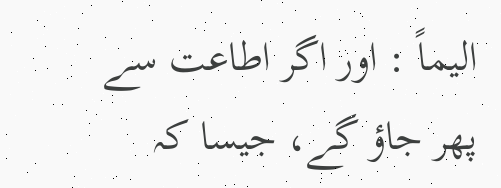الیماً : اور اگر اطاعت سے پھر جاؤ گے، جیسا کہ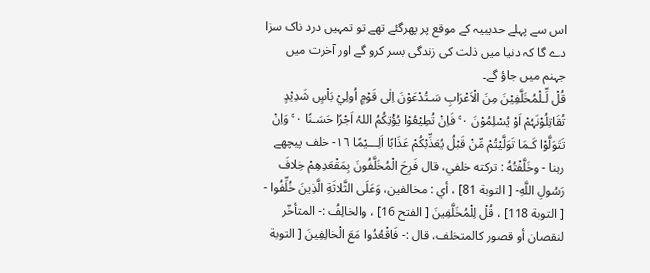اس سے پہلے حدیبیہ کے موقع پر پھرگئے تھے تو تمہیں درد ناک سزا دے گا کہ دنیا میں ذلت کی زندگی بسر کرو گے اور آخرت میں جہنم میں جاؤ گے۔
قُلْ لِّـلْمُخَلَّفِيْنَ مِنَ الْاَعْرَابِ سَـتُدْعَوْنَ اِلٰى قَوْمٍ اُولِيْ بَاْسٍ شَدِيْدٍ تُقَاتِلُوْنَہُمْ اَوْ يُسْلِمُوْنَ ٠ ۚ فَاِنْ تُطِيْعُوْا يُؤْتِكُمُ اللہُ اَجْرًا حَسَـنًا ٠ ۚ وَاِنْ تَتَوَلَّوْا كَـمَا تَوَلَّيْتُمْ مِّنْ قَبْلُ يُعَذِّبْكُمْ عَذَابًا اَلِـــيْمًا ١٦- خلف پیچھے رہنا - وخَلَّفْتُهُ : تركته خلفي، قال فَرِحَ الْمُخَلَّفُونَ بِمَقْعَدِهِمْ خِلافَ رَسُولِ اللَّهِ- [ التوبة 81] ، أي : مخالفین، وَعَلَى الثَّلاثَةِ الَّذِينَ خُلِّفُوا - [ التوبة 118] ، قُلْ لِلْمُخَلَّفِينَ [ الفتح 16] ، والخالِفُ :- المتأخّر لنقصان أو قصور کالمتخلف، قال :- فَاقْعُدُوا مَعَ الْخالِفِينَ [ التوبة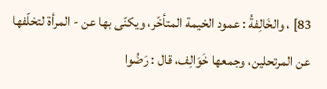83] ، والخَالِفةُ : عمود الخیمة المتأخّر، ويكنّى بها عن - المرأة لتخلّفها عن المرتحلین، وجمعها خَوَالِف، قال : رَضُوا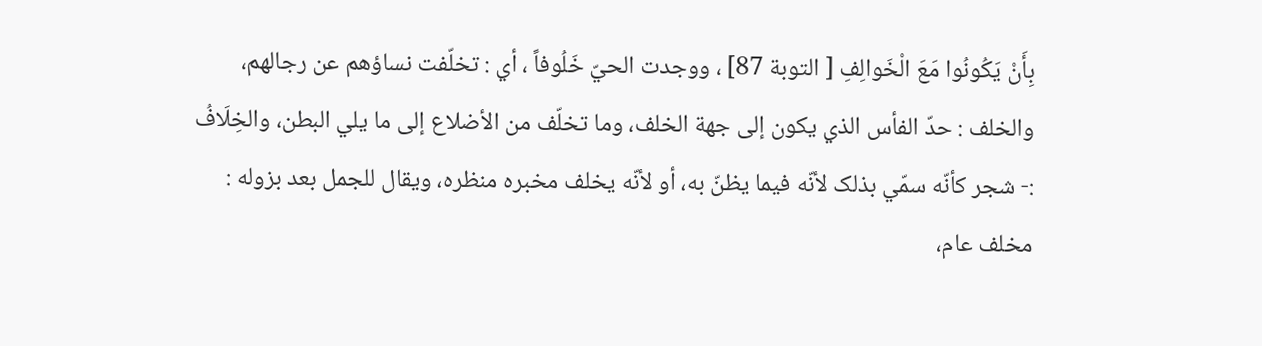بِأَنْ يَكُونُوا مَعَ الْخَوالِفِ [ التوبة 87] ، ووجدت الحيّ خَلُوفاً ، أي : تخلّفت نساؤهم عن رجالهم، والخلف : حدّ الفأس الذي يكون إلى جهة الخلف، وما تخلّف من الأضلاع إلى ما يلي البطن، والخِلَافُ :- شجر كأنّه سمّي بذلک لأنّه فيما يظنّ به، أو لأنّه يخلف مخبره منظره، ويقال للجمل بعد بزوله : مخلف عام،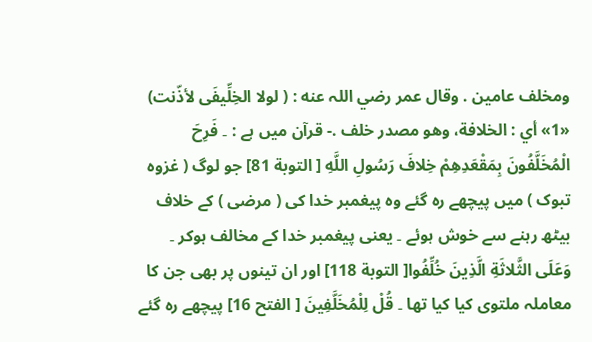ومخلف عامین . وقال عمر رضي اللہ عنه : ( لولا الخِلِّيفَى لأذّنت) «1» أي : الخلافة، وهو مصدر خلف .- قرآن میں ہے : ۔ فَرِحَ الْمُخَلَّفُونَ بِمَقْعَدِهِمْ خِلافَ رَسُولِ اللَّهِ [ التوبة 81] جو لوگ ( غزوہ تبوک ) میں پیچھے رہ گئے وہ پیغمبر خدا کی ( مرضی ) کے خلاف بیٹھ رہنے سے خوش ہوئے ۔ یعنی پیغمبر خدا کے مخالف ہوکر ۔ وَعَلَى الثَّلاثَةِ الَّذِينَ خُلِّفُوا[ التوبة 118] اور ان تینوں پر بھی جن کا معاملہ ملتوی کیا کیا تھا ۔ قُلْ لِلْمُخَلَّفِينَ [ الفتح 16] پیچھے رہ گئے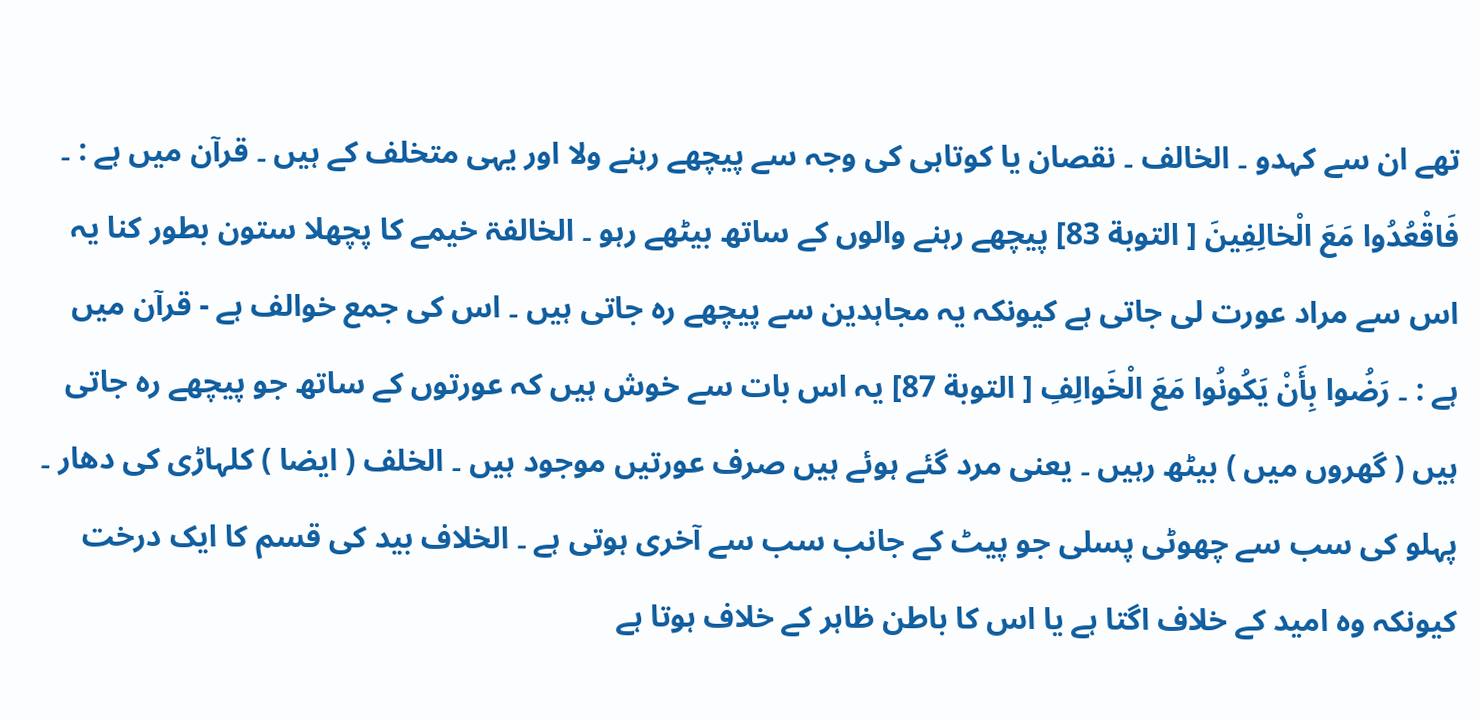تھے ان سے کہدو ۔ الخالف ۔ نقصان یا کوتاہی کی وجہ سے پیچھے رہنے ولا اور یہی متخلف کے ہیں ۔ قرآن میں ہے : ۔ فَاقْعُدُوا مَعَ الْخالِفِينَ [ التوبة 83] پیچھے رہنے والوں کے ساتھ بیٹھے رہو ۔ الخالفۃ خیمے کا پچھلا ستون بطور کنا یہ اس سے مراد عورت لی جاتی ہے کیونکہ یہ مجاہدین سے پیچھے رہ جاتی ہیں ۔ اس کی جمع خوالف ہے - قرآن میں ہے : ۔ رَضُوا بِأَنْ يَكُونُوا مَعَ الْخَوالِفِ [ التوبة 87] یہ اس بات سے خوش ہیں کہ عورتوں کے ساتھ جو پیچھے رہ جاتی ہیں ( گھروں میں ) بیٹھ رہیں ۔ یعنی مرد گئے ہوئے ہیں صرف عورتیں موجود ہیں ۔ الخلف ( ایضا ) کلہاڑی کی دھار ۔ پہلو کی سب سے چھوٹی پسلی جو پیٹ کے جانب سب سے آخری ہوتی ہے ۔ الخلاف بید کی قسم کا ایک درخت کیونکہ وہ امید کے خلاف اگتا ہے یا اس کا باطن ظاہر کے خلاف ہوتا ہے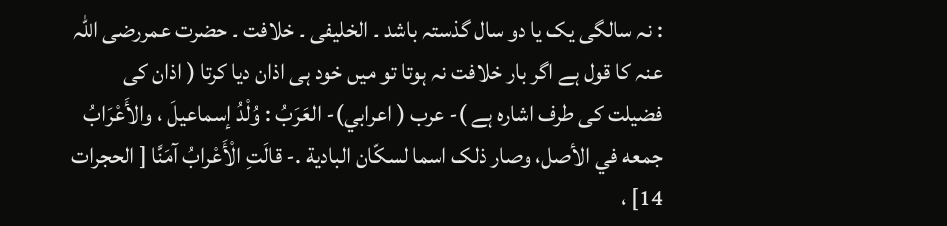: نہ سالگی یک یا دو سال گذستہ باشد ۔ الخلیفی ۔ خلافت ۔ حضرت عمررضی اللہ عنہ کا قول ہے اگر بار خلافت نہ ہوتا تو میں خود ہی اذان دیا کرتا ( اذان کی فضیلت کی طرف اشارہ ہے )- عرب ( اعرابي)- العَرَبُ : وُلْدُ إسماعیلَ ، والأَعْرَابُ جمعه في الأصل، وصار ذلک اسما لسكّان البادية .- قالَتِ الْأَعْرابُ آمَنَّا [ الحجرات 14] ،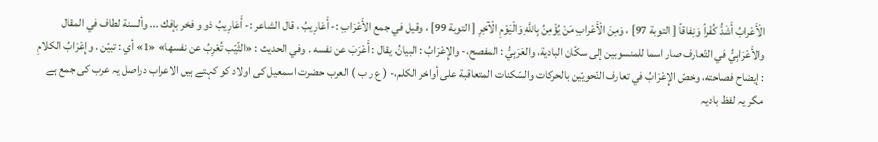الْأَعْرابُ أَشَدُّ كُفْراً وَنِفاقاً [ التوبة 97] ، وَمِنَ الْأَعْرابِ مَنْ يُؤْمِنُ بِاللَّهِ وَالْيَوْمِ الْآخِرِ [ التوبة 99] ، وقیل في جمع الأَعْرَابِ :- أَعَارِيبُ ، قال الشاعر :- أَعَارِيبُ ذو و فخر بإفك ... وألسنة لطاف في المقال والأَعْرَابِيُّ في التّعارف صار اسما للمنسوبین إلى سكّان البادية، والعَرَبِيُّ : المفصح،- والإِعْرَابُ : البیانُ. يقال : أَعْرَبَ عن نفسه . وفي الحدیث : «الثّيّب تُعْرِبُ عن نفسها» «1» أي : تبيّن . وإِعْرَابُ الکلامِ : إيضاح فصاحته، وخصّ الإِعْرَابُ في تعارف النّحويّين بالحرکات والسّکنات المتعاقبة علی أواخر الکلم،- ( ع ر ب ) العرب حضرت اسمعیل کی اولاد کو کہتے ہیں الاعراب دراصل یہ عرب کی جمع ہے مگر یہ لفظ بادیہ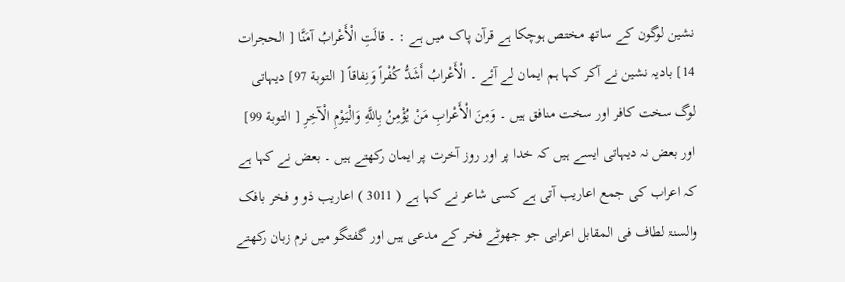نشین لوگون کے ساتھ مختص ہوچکا ہے قرآن پاک میں ہے : ۔ قالَتِ الْأَعْرابُ آمَنَّا [ الحجرات 14] بادیہ نشین نے آکر کہا ہم ایمان لے آئے ۔ الْأَعْرابُ أَشَدُّ كُفْراً وَنِفاقاً [ التوبة 97] دیہاتی لوگ سخت کافر اور سخت منافق ہیں ۔ وَمِنَ الْأَعْرابِ مَنْ يُؤْمِنُ بِاللَّهِ وَالْيَوْمِ الْآخِرِ [ التوبة 99] اور بعض نہ دیہاتی ایسے ہیں کہ خدا پر اور روز آخرت پر ایمان رکھتے ہیں ۔ بعض نے کہا ہے کہ اعراب کی جمع اعاریب آتی ہے کسی شاعر نے کہا ہے ( 3011 ) اعاریب ذو و فخر بافک والسنۃ لطاف فی المقابل اعرابی جو جھوٹے فخر کے مدعی ہیں اور گفتگو میں نرم زبان رکھتے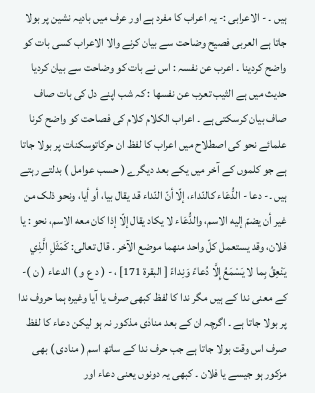ہیں ۔ - الاعرابی :- یہ اعراب کا مفرد ہے اور عرف میں بادیہ نشین پر بولا جاتا ہے العربی فصیح وضاحت سے بیان کرنے والا الاعراب کسی بات کو واضح کردینا ۔ اعرب عن نفسہ : اس نے بات کو وضاحت سے بیان کردیا حدیث میں ہے الثیب تعرب عن نفسھا : کہ شب اپنے دل کی بات صاف صاف بیان کرسکتی ہے ۔ اعراب الکلام کلام کی فصاحت کو واضح کرنا علمائے نحو کی اصطلاح میں اعراب کا لفظ ان حرکاتوسکنات پر بولا جاتا ہے جو کلموں کے آخر میں یکے بعد دیگرے ( حسب عوامل ) بدلتے رہتے ہیں ۔- دعا - الدُّعَاء کالنّداء، إلّا أنّ النّداء قد يقال بيا، أو أيا، ونحو ذلک من غير أن يضمّ إليه الاسم، والدُّعَاء لا يكاد يقال إلّا إذا کان معه الاسم، نحو : يا فلان، وقد يستعمل کلّ واحد منهما موضع الآخر . قال تعالی: كَمَثَلِ الَّذِي يَنْعِقُ بِما لا يَسْمَعُ إِلَّا دُعاءً وَنِداءً [ البقرة 171] ، - ( د ع و ) الدعاء ( ن )- کے معنی ندا کے ہیں مگر ندا کا لفظ کبھی صرف یا آیا وغیرہ ہما حروف ندا پر بولا جاتا ہے ۔ اگرچہ ان کے بعد منادٰی مذکور نہ ہو لیکن دعاء کا لفظ صرف اس وقت بولا جاتا ہے جب حرف ندا کے ساتھ اسم ( منادی ) بھی مزکور ہو جیسے یا فلان ۔ کبھی یہ دونوں یعنی دعاء اور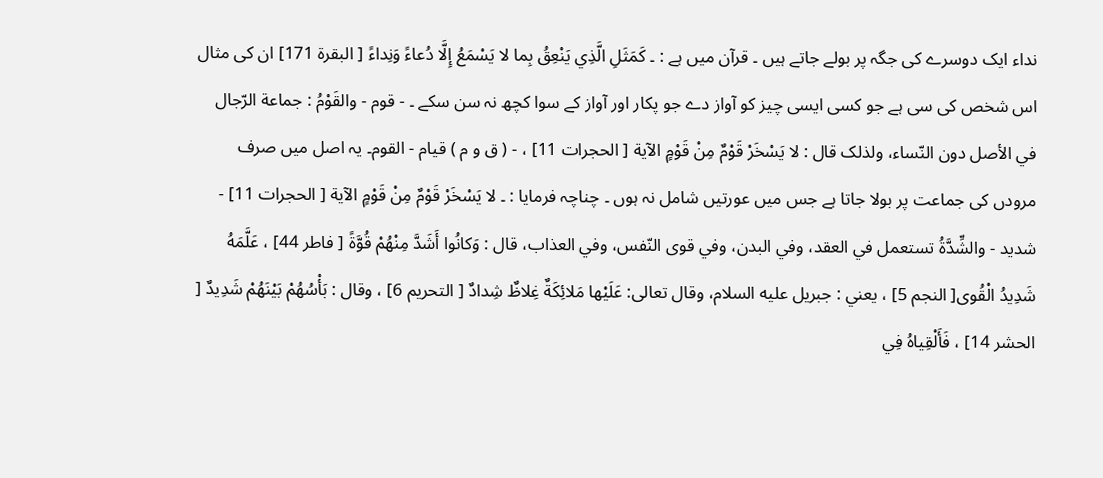نداء ایک دوسرے کی جگہ پر بولے جاتے ہیں ۔ قرآن میں ہے : ۔ كَمَثَلِ الَّذِي يَنْعِقُ بِما لا يَسْمَعُ إِلَّا دُعاءً وَنِداءً [ البقرة 171] ان کی مثال اس شخص کی سی ہے جو کسی ایسی چیز کو آواز دے جو پکار اور آواز کے سوا کچھ نہ سن سکے ۔ - قوم - والقَوْمُ : جماعة الرّجال في الأصل دون النّساء، ولذلک قال : لا يَسْخَرْ قَوْمٌ مِنْ قَوْمٍ الآية [ الحجرات 11] ، - ( ق و م ) قيام - القوم۔ یہ اصل میں صرف مرودں کی جماعت پر بولا جاتا ہے جس میں عورتیں شامل نہ ہوں ۔ چناچہ فرمایا : ۔ لا يَسْخَرْ قَوْمٌ مِنْ قَوْمٍ الآية [ الحجرات 11] - شدید - والشِّدَّةُ تستعمل في العقد، وفي البدن، وفي قوی النّفس، وفي العذاب، قال : وَكانُوا أَشَدَّ مِنْهُمْ قُوَّةً [ فاطر 44] ، عَلَّمَهُ شَدِيدُ الْقُوى[ النجم 5] ، يعني : جبریل عليه السلام، وقال تعالی: عَلَيْها مَلائِكَةٌ غِلاظٌ شِدادٌ [ التحریم 6] ، وقال : بَأْسُهُمْ بَيْنَهُمْ شَدِيدٌ [ الحشر 14] ، فَأَلْقِياهُ فِي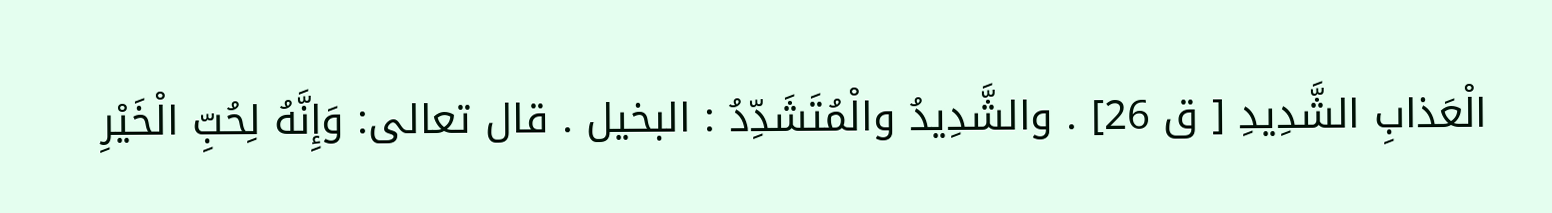الْعَذابِ الشَّدِيدِ [ ق 26] . والشَّدِيدُ والْمُتَشَدِّدُ : البخیل . قال تعالی: وَإِنَّهُ لِحُبِّ الْخَيْرِ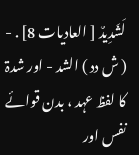لَشَدِيدٌ [ العادیات 8] . - ( ش دد ) الشد - اور شدۃ کا لفظ عہد ، بدن قوائے نفس اور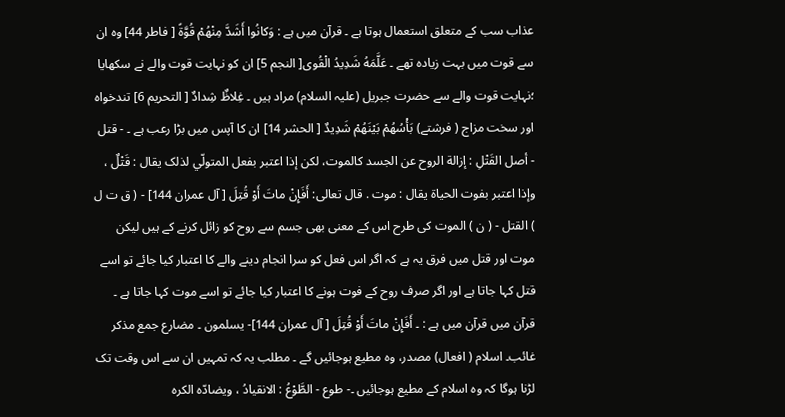عذاب سب کے متعلق استعمال ہوتا ہے ۔ قرآن میں ہے : وَكانُوا أَشَدَّ مِنْهُمْ قُوَّةً [ فاطر 44] وہ ان سے قوت میں بہت زیادہ تھے ۔ عَلَّمَهُ شَدِيدُ الْقُوى[ النجم 5] ان کو نہایت قوت والے نے سکھایا ؛نہایت قوت والے سے حضرت جبریل (علیہ السلام) مراد ہیں ۔ غِلاظٌ شِدادٌ [ التحریم 6] تندخواہ اور سخت مزاج ( فرشتے) بَأْسُهُمْ بَيْنَهُمْ شَدِيدٌ [ الحشر 14] ان کا آپس میں بڑا رعب ہے ۔ - قتل - أصل القَتْلِ : إزالة الروح عن الجسد کالموت، لکن إذا اعتبر بفعل المتولّي لذلک يقال : قَتْلٌ ، وإذا اعتبر بفوت الحیاة يقال : موت . قال تعالی: أَفَإِنْ ماتَ أَوْ قُتِلَ [ آل عمران 144] - ( ق ت ل ) القتل - ( ن ) الموت کی طرح اس کے معنی بھی جسم سے روح کو زائل کرنے کے ہیں لیکن موت اور قتل میں فرق یہ ہے کہ اگر اس فعل کو سرا انجام دینے والے کا اعتبار کیا جائے تو اسے قتل کہا جاتا ہے اور اگر صرف روح کے فوت ہونے کا اعتبار کیا جائے تو اسے موت کہا جاتا ہے ۔ قرآن میں قرآن میں ہے : ۔ أَفَإِنْ ماتَ أَوْ قُتِلَ [ آل عمران 144]- یسلمون ۔ مضارع جمع مذکر غائب۔ اسلام ( افعال) مصدر، وہ مطیع ہوجائیں گے ۔ مطلب یہ کہ تمہیں ان سے اس وقت تک لڑنا ہوگا کہ وہ اسلام کے مطیع ہوجائیں ۔- طوع - الطَّوْعُ : الانقیادُ ، ويضادّه الكره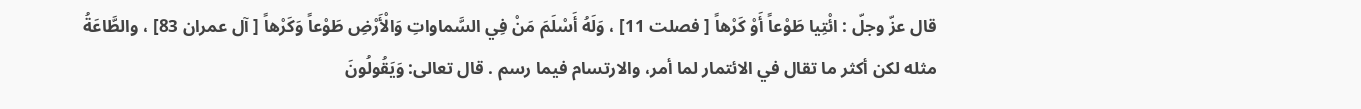قال عزّ وجلّ : ائْتِيا طَوْعاً أَوْ كَرْهاً [ فصلت 11] ، وَلَهُ أَسْلَمَ مَنْ فِي السَّماواتِ وَالْأَرْضِ طَوْعاً وَكَرْهاً [ آل عمران 83] ، والطَّاعَةُ مثله لکن أكثر ما تقال في الائتمار لما أمر، والارتسام فيما رسم . قال تعالی: وَيَقُولُونَ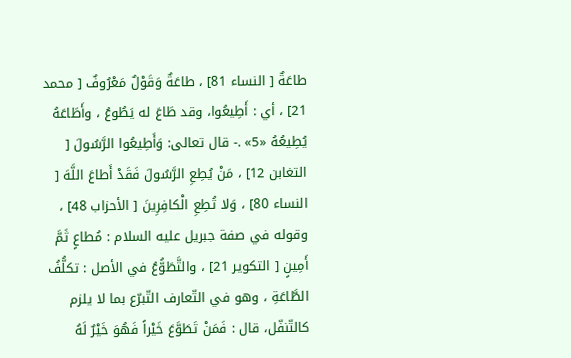طاعَةٌ [ النساء 81] ، طاعَةٌ وَقَوْلٌ مَعْرُوفٌ [ محمد 21] ، أي : أَطِيعُوا، وقد طَاعَ له يَطُوعُ ، وأَطَاعَهُ يُطِيعُهُ «5» .- قال تعالی: وَأَطِيعُوا الرَّسُولَ [ التغابن 12] ، مَنْ يُطِعِ الرَّسُولَ فَقَدْ أَطاعَ اللَّهَ [ النساء 80] ، وَلا تُطِعِ الْكافِرِينَ [ الأحزاب 48] ، وقوله في صفة جبریل عليه السلام : مُطاعٍ ثَمَّ أَمِينٍ [ التکوير 21] ، والتَّطَوُّعُ في الأصل : تكلُّفُ الطَّاعَةِ ، وهو في التّعارف التّبرّع بما لا يلزم کالتّنفّل، قال : فَمَنْ تَطَوَّعَ خَيْراً فَهُوَ خَيْرٌ لَهُ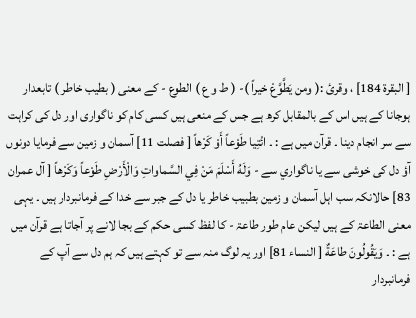[ البقرة 184] ، وقرئ :( ومن يَطَّوَّعْ خيراً )- ( ط و ع ) الطوع - کے معنی ( بطیب خاطر ) تابعدار ہوجانا کے ہیں اس کے بالمقابل کرھ ہے جس کے منعی ہیں کسی کام کو ناگواری اور دل کی کراہت سے سر انجام دینا ۔ قرآن میں ہے : ۔ ائْتِيا طَوْعاً أَوْ كَرْهاً [ فصلت 11] آسمان و زمین سے فرمایا دونوں آؤ دل کی خوشی سے یا ناگواري سے - وَلَهُ أَسْلَمَ مَنْ فِي السَّماواتِ وَالْأَرْضِ طَوْعاً وَكَرْهاً [ آل عمران 83] حالانکہ سب اہل آسمان و زمین بطبیب خاطر یا دل کے جبر سے خدا کے فرمانبردار ہیں ۔ یہی معنی الطاعۃ کے ہیں لیکن عام طور طاعۃ - کا لفظ کسی حکم کے بجا لانے پر آجاتا ہے قرآن میں ہے : ۔ وَيَقُولُونَ طاعَةٌ [ النساء 81] اور یہ لوگ منہ سے تو کہتے ہیں کہ ہم دل سے آپ کے فرمانبردار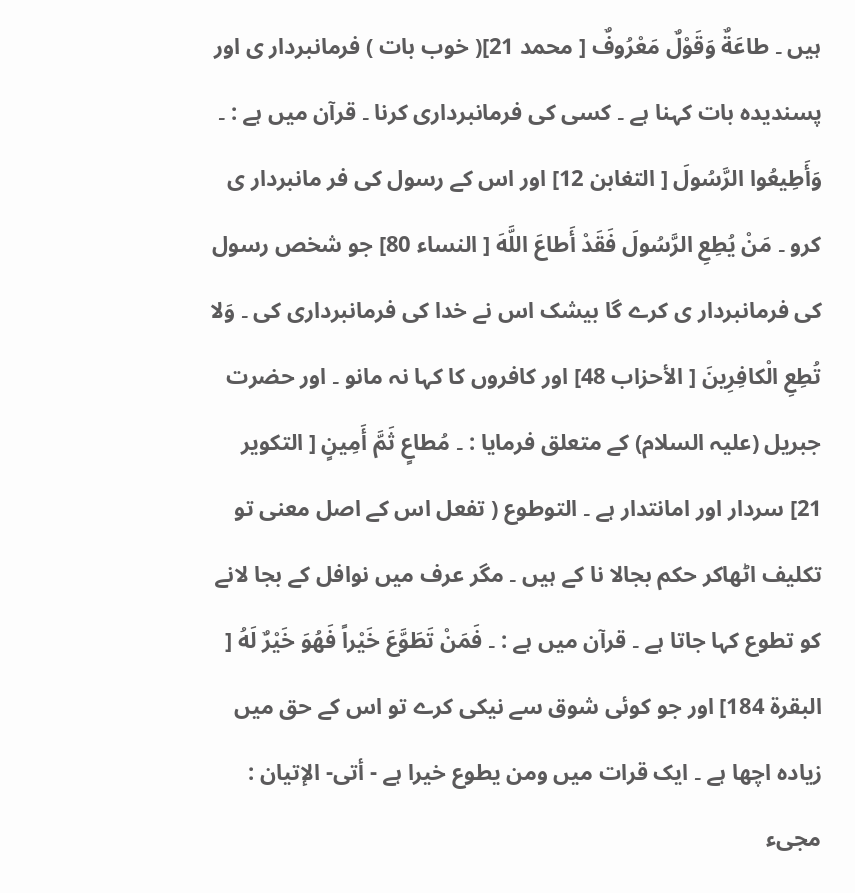ہیں ۔ طاعَةٌ وَقَوْلٌ مَعْرُوفٌ [ محمد 21]( خوب بات ) فرمانبردار ی اور پسندیدہ بات کہنا ہے ۔ کسی کی فرمانبرداری کرنا ۔ قرآن میں ہے : ۔ وَأَطِيعُوا الرَّسُولَ [ التغابن 12] اور اس کے رسول کی فر مانبردار ی کرو ۔ مَنْ يُطِعِ الرَّسُولَ فَقَدْ أَطاعَ اللَّهَ [ النساء 80] جو شخص رسول کی فرمانبردار ی کرے گا بیشک اس نے خدا کی فرمانبرداری کی ۔ وَلا تُطِعِ الْكافِرِينَ [ الأحزاب 48] اور کافروں کا کہا نہ مانو ۔ اور حضرت جبریل (علیہ السلام) کے متعلق فرمایا : ۔ مُطاعٍ ثَمَّ أَمِينٍ [ التکوير 21] سردار اور امانتدار ہے ۔ التوطوع ( تفعل اس کے اصل معنی تو تکلیف اٹھاکر حکم بجالا نا کے ہیں ۔ مگر عرف میں نوافل کے بجا لانے کو تطوع کہا جاتا ہے ۔ قرآن میں ہے : ۔ فَمَنْ تَطَوَّعَ خَيْراً فَهُوَ خَيْرٌ لَهُ [ البقرة 184] اور جو کوئی شوق سے نیکی کرے تو اس کے حق میں زیادہ اچھا ہے ۔ ایک قرات میں ومن یطوع خیرا ہے - أتى- الإتيان : مجیء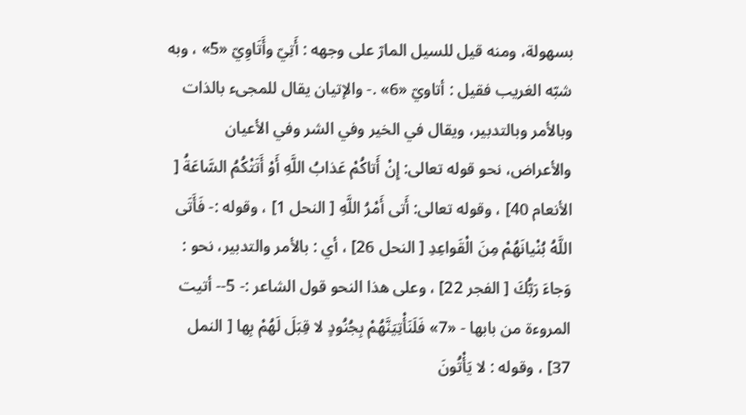بسهولة، ومنه قيل للسیل المارّ علی وجهه : أَتِيّ وأَتَاوِيّ «5» ، وبه شبّه الغریب فقیل : أتاويّ «6» .- والإتيان يقال للمجیء بالذات وبالأمر وبالتدبیر، ويقال في الخیر وفي الشر وفي الأعيان والأعراض، نحو قوله تعالی: إِنْ أَتاكُمْ عَذابُ اللَّهِ أَوْ أَتَتْكُمُ السَّاعَةُ [ الأنعام 40] ، وقوله تعالی: أَتى أَمْرُ اللَّهِ [ النحل 1] ، وقوله :- فَأَتَى اللَّهُ بُنْيانَهُمْ مِنَ الْقَواعِدِ [ النحل 26] ، أي : بالأمر والتدبیر، نحو : وَجاءَ رَبُّكَ [ الفجر 22] ، وعلی هذا النحو قول الشاعر :- 5-- أتيت المروءة من بابها - «7» فَلَنَأْتِيَنَّهُمْ بِجُنُودٍ لا قِبَلَ لَهُمْ بِها [ النمل 37] ، وقوله : لا يَأْتُونَ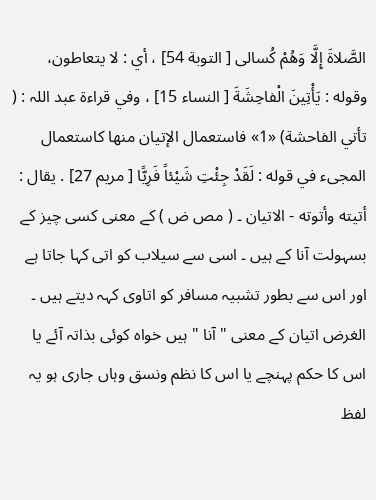الصَّلاةَ إِلَّا وَهُمْ كُسالی [ التوبة 54] ، أي : لا يتعاطون، وقوله : يَأْتِينَ الْفاحِشَةَ [ النساء 15] ، وفي قراءة عبد اللہ : ( تأتي الفاحشة) «1» فاستعمال الإتيان منها کاستعمال المجیء في قوله : لَقَدْ جِئْتِ شَيْئاً فَرِيًّا [ مریم 27] . يقال : أتيته وأتوته - الاتیان ۔ ( مص ض ) کے معنی کسی چیز کے بسہولت آنا کے ہیں ۔ اسی سے سیلاب کو اتی کہا جاتا ہے اور اس سے بطور تشبیہ مسافر کو اتاوی کہہ دیتے ہیں ۔ الغرض اتیان کے معنی " آنا " ہیں خواہ کوئی بذاتہ آئے یا اس کا حکم پہنچے یا اس کا نظم ونسق وہاں جاری ہو یہ لفظ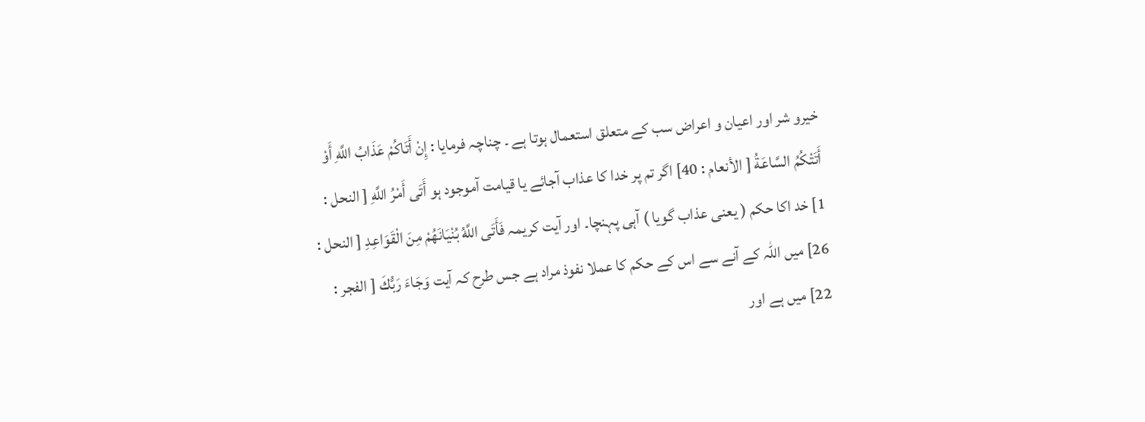خیرو شر اور اعیان و اعراض سب کے متعلق استعمال ہوتا ہے ۔ چناچہ فرمایا : إِنْ أَتَاكُمْ عَذَابُ اللَّهِ أَوْ أَتَتْكُمُ السَّاعَةُ [ الأنعام : 40] اگر تم پر خدا کا عذاب آجائے یا قیامت آموجود ہو أَتَى أَمْرُ اللَّهِ [ النحل : 1] خد اکا حکم ( یعنی عذاب گویا ) آہی پہنچا۔ اور آیت کریمہ فَأَتَى اللَّهُ بُنْيَانَهُمْ مِنَ الْقَوَاعِدِ [ النحل : 26] میں اللہ کے آنے سے اس کے حکم کا عملا نفوذ مراد ہے جس طرح کہ آیت وَجَاءَ رَبُّكَ [ الفجر : 22] میں ہے اور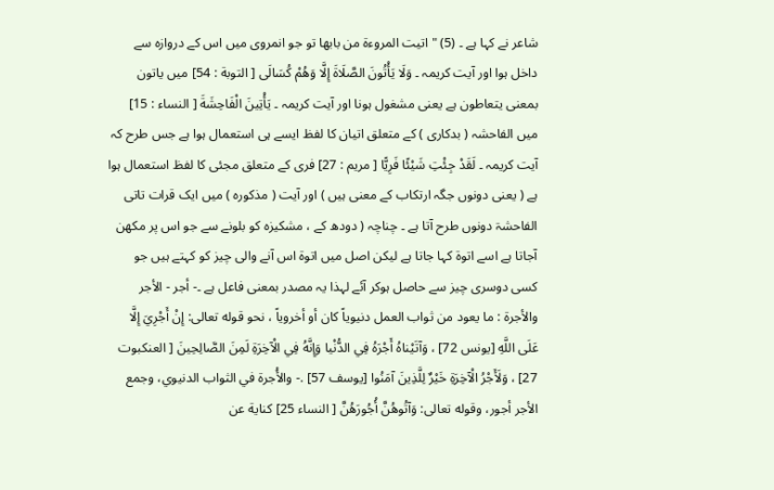شاعر نے کہا ہے ۔ (5) " اتیت المروءۃ من بابھا تو جو انمروی میں اس کے دروازہ سے داخل ہوا اور آیت کریمہ ۔ وَلَا يَأْتُونَ الصَّلَاةَ إِلَّا وَهُمْ كُسَالَى [ التوبة : 54] میں یاتون بمعنی یتعاطون ہے یعنی مشغول ہونا اور آیت کریمہ ۔ يَأْتِينَ الْفَاحِشَةَ [ النساء : 15] میں الفاحشہ ( بدکاری ) کے متعلق اتیان کا لفظ ایسے ہی استعمال ہوا ہے جس طرح کہ آیت کریمہ ۔ لَقَدْ جِئْتِ شَيْئًا فَرِيًّا [ مریم : 27] فری کے متعلق مجئی کا لفظ استعمال ہوا ہے ( یعنی دونوں جگہ ارتکاب کے معنی ہیں ) اور آیت ( مذکورہ ) میں ایک قرات تاتی الفاحشۃ دونوں طرح آتا ہے ۔ چناچہ ( دودھ کے ، مشکیزہ کو بلونے سے جو اس پر مکھن آجاتا ہے اسے اتوۃ کہا جاتا ہے لیکن اصل میں اتوۃ اس آنے والی چیز کو کہتے ہیں جو کسی دوسری چیز سے حاصل ہوکر آئے لہذا یہ مصدر بمعنی فاعل ہے ۔- أجر - الأجر والأجرة : ما يعود من ثواب العمل دنیویاً کان أو أخرویاً ، نحو قوله تعالی: إِنْ أَجْرِيَ إِلَّا عَلَى اللَّهِ [يونس 72] ، وَآتَيْناهُ أَجْرَهُ فِي الدُّنْيا وَإِنَّهُ فِي الْآخِرَةِ لَمِنَ الصَّالِحِينَ [ العنکبوت 27] ، وَلَأَجْرُ الْآخِرَةِ خَيْرٌ لِلَّذِينَ آمَنُوا [يوسف 57] .- والأُجرة في الثواب الدنیوي، وجمع الأجر أجور، وقوله تعالی: وَآتُوهُنَّ أُجُورَهُنَّ [ النساء 25] كناية عن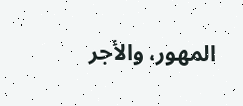المهور، والأجر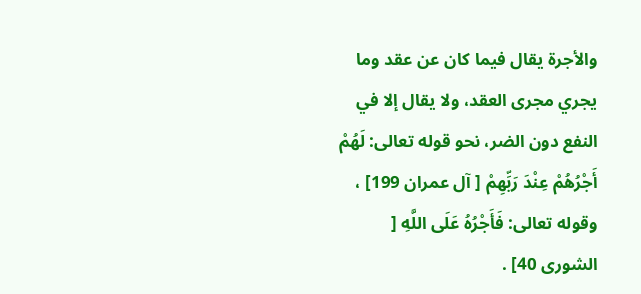والأجرة يقال فيما کان عن عقد وما يجري مجری العقد، ولا يقال إلا في النفع دون الضر، نحو قوله تعالی: لَهُمْ أَجْرُهُمْ عِنْدَ رَبِّهِمْ [ آل عمران 199] ، وقوله تعالی: فَأَجْرُهُ عَلَى اللَّهِ [ الشوری 40] .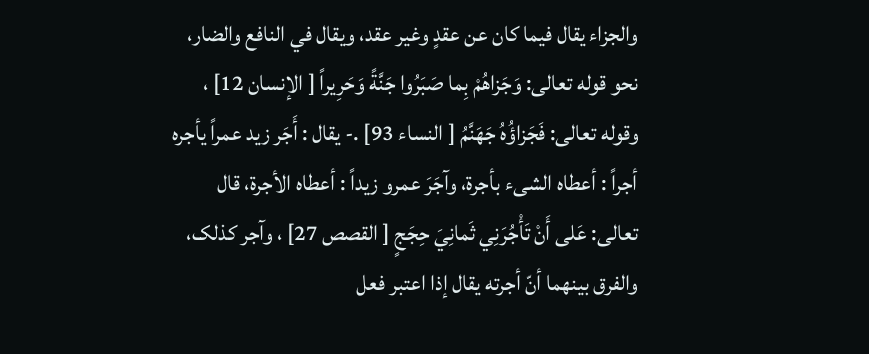والجزاء يقال فيما کان عن عقدٍ وغیر عقد، ويقال في النافع والضار، نحو قوله تعالی: وَجَزاهُمْ بِما صَبَرُوا جَنَّةً وَحَرِيراً [ الإنسان 12] ، وقوله تعالی: فَجَزاؤُهُ جَهَنَّمُ [ النساء 93] .- يقال : أَجَر زيد عمراً يأجره أجراً : أعطاه الشیء بأجرة، وآجَرَ عمرو زيداً : أعطاه الأجرة، قال تعالی: عَلى أَنْ تَأْجُرَنِي ثَمانِيَ حِجَجٍ [ القصص 27] ، وآجر کذلک، والفرق بينهما أنّ أجرته يقال إذا اعتبر فعل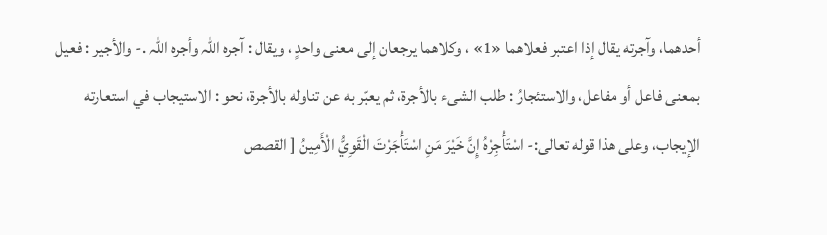أحدهما، وآجرته يقال إذا اعتبر فعلاهما «1» ، وکلاهما يرجعان إلى معنی واحدٍ ، ويقال : آجره اللہ وأجره اللہ .- والأجير : فعیل بمعنی فاعل أو مفاعل، والاستئجارُ : طلب الشیء بالأجرة، ثم يعبّر به عن تناوله بالأجرة، نحو : الاستیجاب في استعارته الإيجاب، وعلی هذا قوله تعالی:- اسْتَأْجِرْهُ إِنَّ خَيْرَ مَنِ اسْتَأْجَرْتَ الْقَوِيُّ الْأَمِينُ [ القصص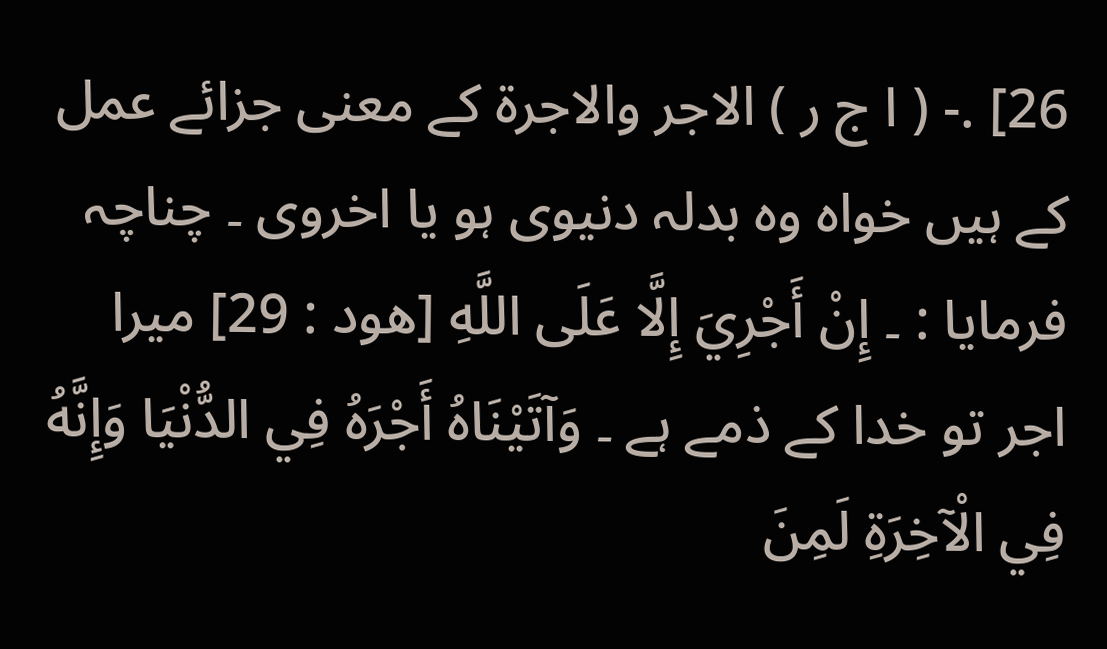26] .- ( ا ج ر ) الاجر والاجرۃ کے معنی جزائے عمل کے ہیں خواہ وہ بدلہ دنیوی ہو یا اخروی ۔ چناچہ فرمایا : ۔ إِنْ أَجْرِيَ إِلَّا عَلَى اللَّهِ [هود : 29] میرا اجر تو خدا کے ذمے ہے ۔ وَآتَيْنَاهُ أَجْرَهُ فِي الدُّنْيَا وَإِنَّهُ فِي الْآخِرَةِ لَمِنَ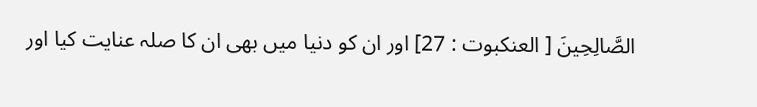الصَّالِحِينَ [ العنکبوت : 27] اور ان کو دنیا میں بھی ان کا صلہ عنایت کیا اور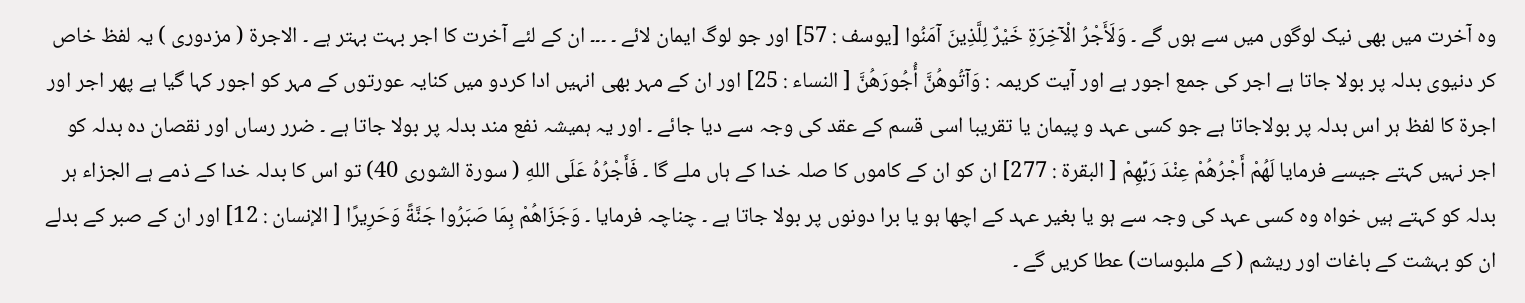وہ آخرت میں بھی نیک لوگوں میں سے ہوں گے ۔ وَلَأَجْرُ الْآخِرَةِ خَيْرٌ لِلَّذِينَ آمَنُوا [يوسف : 57] اور جو لوگ ایمان لائے ۔ ۔۔۔ ان کے لئے آخرت کا اجر بہت بہتر ہے ۔ الاجرۃ ( مزدوری ) یہ لفظ خاص کر دنیوی بدلہ پر بولا جاتا ہے اجر کی جمع اجور ہے اور آیت کریمہ : وَآتُوهُنَّ أُجُورَهُنَّ [ النساء : 25] اور ان کے مہر بھی انہیں ادا کردو میں کنایہ عورتوں کے مہر کو اجور کہا گیا ہے پھر اجر اور اجرۃ کا لفظ ہر اس بدلہ پر بولاجاتا ہے جو کسی عہد و پیمان یا تقریبا اسی قسم کے عقد کی وجہ سے دیا جائے ۔ اور یہ ہمیشہ نفع مند بدلہ پر بولا جاتا ہے ۔ ضرر رساں اور نقصان دہ بدلہ کو اجر نہیں کہتے جیسے فرمایا لَهُمْ أَجْرُهُمْ عِنْدَ رَبِّهِمْ [ البقرة : 277] ان کو ان کے کاموں کا صلہ خدا کے ہاں ملے گا ۔ فَأَجْرُهُ عَلَى اللهِ ( سورة الشوری 40) تو اس کا بدلہ خدا کے ذمے ہے الجزاء ہر بدلہ کو کہتے ہیں خواہ وہ کسی عہد کی وجہ سے ہو یا بغیر عہد کے اچھا ہو یا برا دونوں پر بولا جاتا ہے ۔ چناچہ فرمایا ۔ وَجَزَاهُمْ بِمَا صَبَرُوا جَنَّةً وَحَرِيرًا [ الإنسان : 12] اور ان کے صبر کے بدلے ان کو بہشت کے باغات اور ریشم ( کے ملبوسات) عطا کریں گے ۔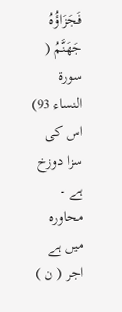فَجَزَاؤُهُ جَهَنَّمُ ( سورة النساء 93) اس کی سزا دوزخ ہے ۔ محاورہ میں ہے اجر ( ن )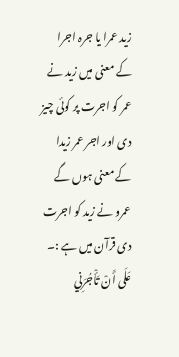زید عمرا یا جرہ اجرا کے معنی میں زید نے عمر کو اجرت پر کوئی چیز دی اور اجر عمر زیدا کے معنی ہوں گے عمرو نے زید کو اجرت دی قرآن میں ہے :۔ عَلَى أَنْ تَأْجُرَنِي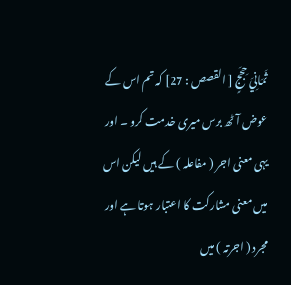ثَمَانِيَ حِجَجٍ [ القصص : 27] کہ تم اس کے عوض آٹھ برس میری خدمت کرو ۔ اور یہی معنی اجر ( مفاعلہ ) کے ہیں لیکن اس میں معنی مشارکت کا اعتبار ہوتا ہے اور مجرد ( اجرتہ ) میں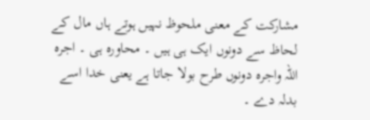مشارکت کے معنی ملحوظ نہیں ہوتے ہاں مال کے لحاظ سے دونوں ایک ہی ہیں ۔ محاورہ ہی ۔ اجرہ اللہ واجرہ دونوں طرح بولا جاتا ہے یعنی خدا اسے بدلہ دے ۔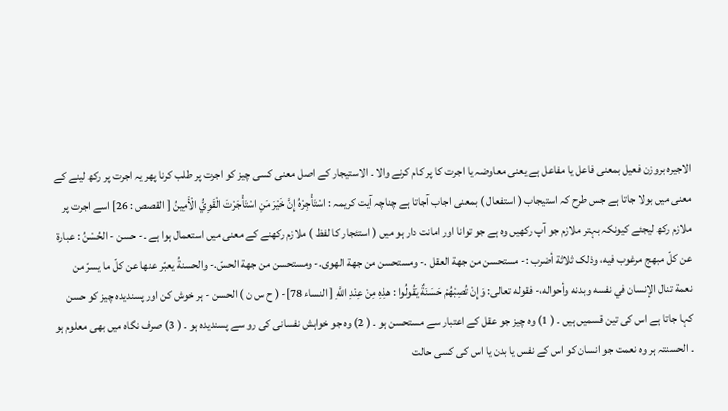الاجیرہ بروزن فعیل بمعنی فاعل یا مفاعل ہے یعنی معاوضہ یا اجرت کا پر کام کرنے والا ۔ الاستیجار کے اصل معنی کسی چیز کو اجرت پر طلب کرنا پھر یہ اجرت پر رکھ لینے کے معنی میں بولا جاتا ہے جس طرح کہ استیجاب ( استفعال ) بمعنی اجاب آجاتا ہے چناچہ آیت کریمہ : اسْتَأْجِرْهُ إِنَّ خَيْرَ مَنِ اسْتَأْجَرْتَ الْقَوِيُّ الْأَمِينُ [ القصص : 26] اسے اجرت پر ملازم رکھ لیجئے کیونکہ بہتر ملازم جو آپ رکھیں وہ ہے جو توانا اور امانت دار ہو میں ( استئجار کا لفظ ) ملازم رکھنے کے معنی میں استعمال ہوا ہے ۔- حسن - الحُسْنُ : عبارة عن کلّ مبهج مرغوب فيه، وذلک ثلاثة أضرب :- مستحسن من جهة العقل .- ومستحسن من جهة الهوى.- ومستحسن من جهة الحسّ.- والحسنةُ يعبّر عنها عن کلّ ما يسرّ من نعمة تنال الإنسان في نفسه وبدنه وأحواله،- فقوله تعالی: وَإِنْ تُصِبْهُمْ حَسَنَةٌ يَقُولُوا : هذِهِ مِنْ عِنْدِ اللَّهِ [ النساء 78]- ( ح س ن ) الحسن - ہر خوش کن اور پسندیدہ چیز کو حسن کہا جاتا ہے اس کی تین قسمیں ہیں ۔ ( 1) وہ چیز جو عقل کے اعتبار سے مستحسن ہو ۔ ( 2) وہ جو خواہش نفسانی کی رو سے پسندیدہ ہو ۔ ( 3) صرف نگاہ میں بھی معلوم ہو ۔ الحسنتہ ہر وہ نعمت جو انسان کو اس کے نفس یا بدن یا اس کی کسی حالت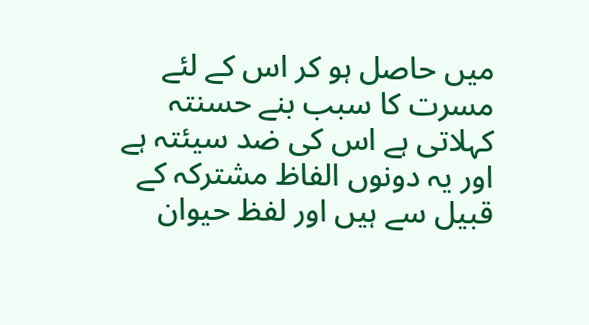میں حاصل ہو کر اس کے لئے مسرت کا سبب بنے حسنتہ کہلاتی ہے اس کی ضد سیئتہ ہے اور یہ دونوں الفاظ مشترکہ کے قبیل سے ہیں اور لفظ حیوان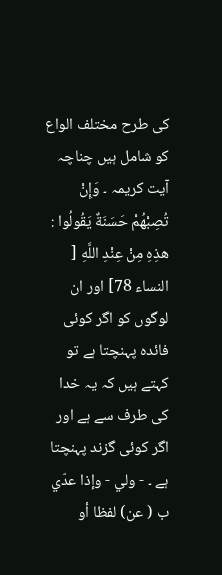کی طرح مختلف الواع کو شامل ہیں چناچہ آیت کریمہ ۔ وَإِنْ تُصِبْهُمْ حَسَنَةٌ يَقُولُوا : هذِهِ مِنْ عِنْدِ اللَّهِ [ النساء 78] اور ان لوگوں کو اگر کوئی فائدہ پہنچتا ہے تو کہتے ہیں کہ یہ خدا کی طرف سے ہے اور اگر کوئی گزند پہنچتا ہے ۔ - ولي - وإذا عدّي ب ( عن) لفظا أو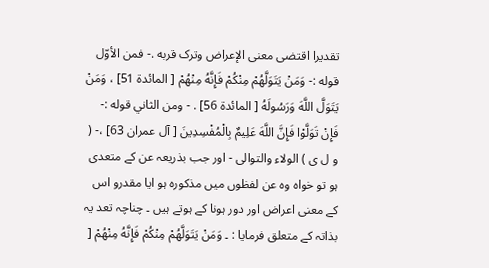تقدیرا اقتضی معنی الإعراض وترک قربه .- فمن الأوّل قوله :- وَمَنْ يَتَوَلَّهُمْ مِنْكُمْ فَإِنَّهُ مِنْهُمْ [ المائدة 51] ، وَمَنْ يَتَوَلَّ اللَّهَ وَرَسُولَهُ [ المائدة 56] . - ومن الثاني قوله :- فَإِنْ تَوَلَّوْا فَإِنَّ اللَّهَ عَلِيمٌ بِالْمُفْسِدِينَ [ آل عمران 63] ،- ( و ل ی ) الولاء والتوالی - اور جب بذریعہ عن کے متعدی ہو تو خواہ وہ عن لفظوں میں مذکورہ ہو ایا مقدرو اس کے معنی اعراض اور دور ہونا کے ہوتے ہیں ۔ چناچہ تعد یہ بذاتہ کے متعلق فرمایا : ۔ وَمَنْ يَتَوَلَّهُمْ مِنْكُمْ فَإِنَّهُ مِنْهُمْ [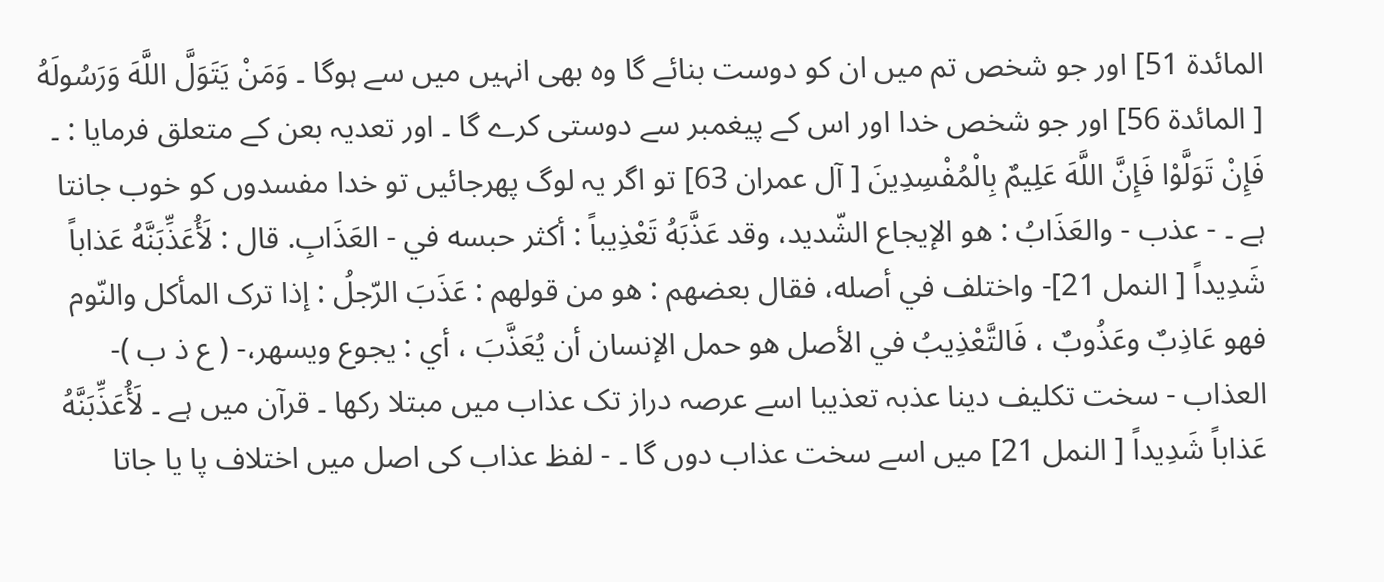المائدة 51] اور جو شخص تم میں ان کو دوست بنائے گا وہ بھی انہیں میں سے ہوگا ۔ وَمَنْ يَتَوَلَّ اللَّهَ وَرَسُولَهُ [ المائدة 56] اور جو شخص خدا اور اس کے پیغمبر سے دوستی کرے گا ۔ اور تعدیہ بعن کے متعلق فرمایا : ۔ فَإِنْ تَوَلَّوْا فَإِنَّ اللَّهَ عَلِيمٌ بِالْمُفْسِدِينَ [ آل عمران 63] تو اگر یہ لوگ پھرجائیں تو خدا مفسدوں کو خوب جانتا ہے ۔ - عذب - والعَذَابُ : هو الإيجاع الشّديد، وقد عَذَّبَهُ تَعْذِيباً : أكثر حبسه في - العَذَابِ. قال : لَأُعَذِّبَنَّهُ عَذاباً شَدِيداً [ النمل 21]- واختلف في أصله، فقال بعضهم : هو من قولهم : عَذَبَ الرّجلُ : إذا ترک المأكل والنّوم فهو عَاذِبٌ وعَذُوبٌ ، فَالتَّعْذِيبُ في الأصل هو حمل الإنسان أن يُعَذَّبَ ، أي : يجوع ويسهر،- ( ع ذ ب )- العذاب - سخت تکلیف دینا عذبہ تعذیبا اسے عرصہ دراز تک عذاب میں مبتلا رکھا ۔ قرآن میں ہے ۔ لَأُعَذِّبَنَّهُ عَذاباً شَدِيداً [ النمل 21] میں اسے سخت عذاب دوں گا ۔ - لفظ عذاب کی اصل میں اختلاف پا یا جاتا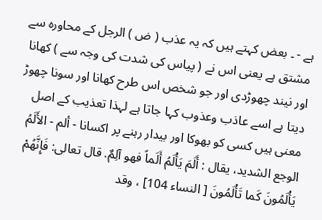ہے - ۔ بعض کہتے ہیں کہ یہ عذب ( ض ) الرجل کے محاورہ سے مشتق ہے یعنی اس نے ( پیاس کی شدت کی وجہ سے ) کھانا اور نیند چھوڑدی اور جو شخص اس طرح کھانا اور سونا چھوڑ دیتا ہے اسے عاذب وعذوب کہا جاتا ہے لہذا تعذیب کے اصل معنی ہیں کسی کو بھوکا اور بیدار رہنے پر اکسانا - ألم - الأَلَمُ الوجع الشدید، يقال : أَلَمَ يَأْلَمُ أَلَماً فهو آلِمٌ. قال تعالی: فَإِنَّهُمْ يَأْلَمُونَ كَما تَأْلَمُونَ [ النساء 104] ، وقد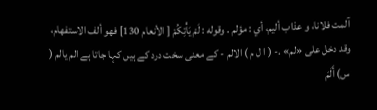آلمت فلانا، و عذاب أليم، أي : مؤلم . وقوله : لَمْ يَأْتِكُمْ [ الأنعام 130] فهو ألف الاستفهام، وقد دخل علی «لم» .- ( ا ل م ) الالم - کے معنی سخت درد کے ہیں کہا جاتا ہے الم یالم ( س) أَلَمَ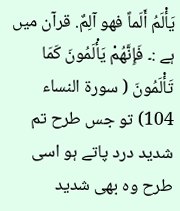يَأْلَمُ أَلَماً فهو آلِمٌ. قرآن میں ہے :۔ فَإِنَّهُمْ يَأْلَمُونَ كَمَا تَأْلَمُونَ ( سورة النساء 104) تو جس طرح تم شدید درد پاتے ہو اسی طرح وہ بھی شدید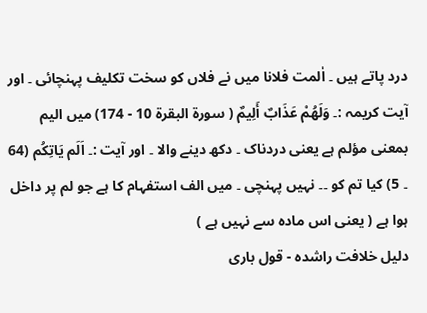درد پاتے ہیں ۔ اٰلمت فلانا میں نے فلاں کو سخت تکلیف پہنچائی ۔ اور آیت کریمہ :۔ وَلَهُمْ عَذَابٌ أَلِيمٌ ( سورة البقرة 10 - 174) میں الیم بمعنی مؤلم ہے یعنی دردناک ۔ دکھ دینے والا ۔ اور آیت :۔ اَلَم یَاتِکُم (64 ۔ 5) کیا تم کو ۔۔ نہیں پہنچی ۔ میں الف استفہام کا ہے جو لم پر داخل ہوا ہے ( یعنی اس مادہ سے نہیں ہے )
دلیل خلافت راشدہ - قول باری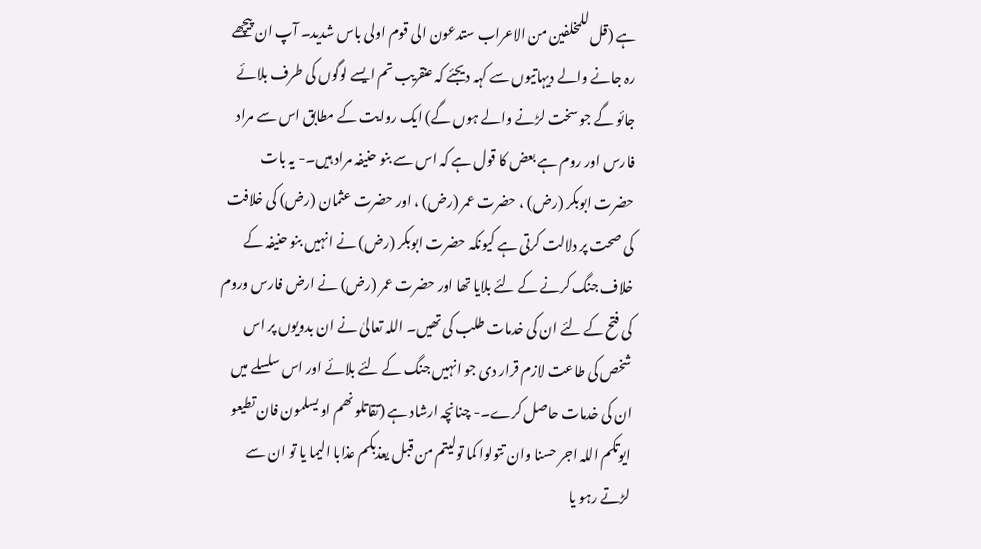ہے (قل للمخلفین من الاعراب ستدعون الی قوم اولی باس شدید۔ آپ ان پیچھے رہ جانے والے دیہاتیوں سے کہہ دیجئے کہ عنقریب تم ایسے لوگوں کی طرف بلائے جائو گے جو سخت لڑنے والے ہوں گے) ایک روایت کے مطابق اس سے مراد فارس اور روم ہے بعض کا قول ہے کہ اس سے بنو حنیفہ مراد ہیں۔- یہ بات حضرت ابوبکر (رض) ، حضرت عمر (رض) ، اور حضرت عثمان (رض) کی خلافت کی صحت پر دلالت کرتی ہے کیونکہ حضرت ابوبکر (رض) نے انہیں بنو حنیفہ کے خلاف جنگ کرنے کے لئے بلایا تھا اور حضرت عمر (رض) نے ارض فارس وروم کی فتح کے لئے ان کی خدمات طلب کی تھیں۔ اللہ تعالیٰ نے ان بدویوں پر اس شخص کی طاعت لازم قرار دی جو انہیں جنگ کے لئے بلائے اور اس سلسلے میں ان کی خدمات حاصل کرے۔- چنانچہ ارشاد ہے (تقاتلو نھم او یسلمون فان تطیعو ایوتکم اللہ اجر حسنا وان تتولوا کما تولیتم من قبل یعذبکم عذابا الیما یا تو ان سے لڑتے رہو یا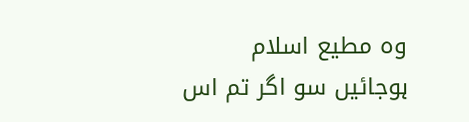وہ مطیع اسلام ہوجائیں سو اگر تم اس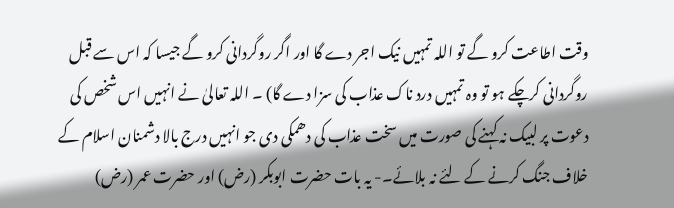وقت اطاعت کرو گے تو اللہ تمہیں نیک اجر دے گا اور اگر روگردانی کرو گے جیسا کہ اس سے قبل روگردانی کرچکے ہو تو وہ تمہیں درد ناک عذاب کی سزا دے گا) ۔ اللہ تعالیٰ نے انہیں اس شخص کی دعوت پر لبیک نہ کہنے کی صورت میں سخت عذاب کی دھمکی دی جو انہیں درج بالا دشمنان اسلام کے خلاف جنگ کرنے کے لئے نہ بلائے۔- یہ بات حضرت ابوبکر (رض) اور حضرت عمر (رض)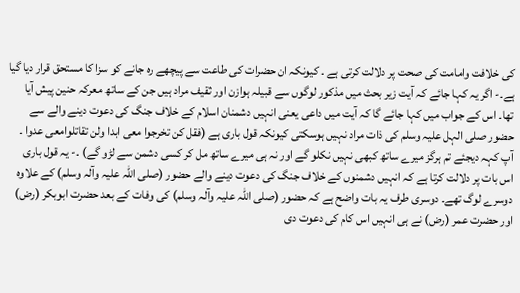کی خلافت وامامت کی صحت پر دلالت کرتی ہے ۔ کیونکہ ان حضرات کی طاعت سے پیچھے رہ جانے کو سزا کا مستحق قرار دیا گیا ہے۔- اگر یہ کہا جائے کہ آیت زیر بحث میں مذکور لوگوں سے قبیلہ ہوازن اور ثقیف مراد ہیں جن کے ساتھ معرکہ حنین پیش آیا تھا۔ اس کے جواب میں کہا جائے گا کہ آیت میں داعی یعنی انہیں دشمنان اسلام کے خلاف جنگ کی دعوت دینے والے سے حضور صلی الہل علیہ وسلم کی ذات مراد نہیں ہوسکتی کیونکہ قول باری ہے (فقل کن تخرجوا معی ابدا ولن تقاتلوامعی عدوا ۔ آپ کہہ دیجئے تم ہرگز میرے ساتھ کبھی نہیں نکلو گے اور نہ ہی میرے ساتھ مل کر کسی دشمن سے لڑو گے) ۔- یہ قول باری اس بات پر دلالت کرتا ہے کہ انہیں دشمنوں کے خلاف جنگ کی دعوت دینے والے حضور (صلی اللہ علیہ وآلہ وسلم) کے علاوہ دوسرے لوگ تھے۔ دوسری طرف یہ بات واضح ہے کہ حضور (صلی اللہ علیہ وآلہ وسلم) کی وفات کے بعد حضرت ابوبکر (رض) اور حضرت عمر (رض) نے ہی انہیں اس کام کی دعوت دی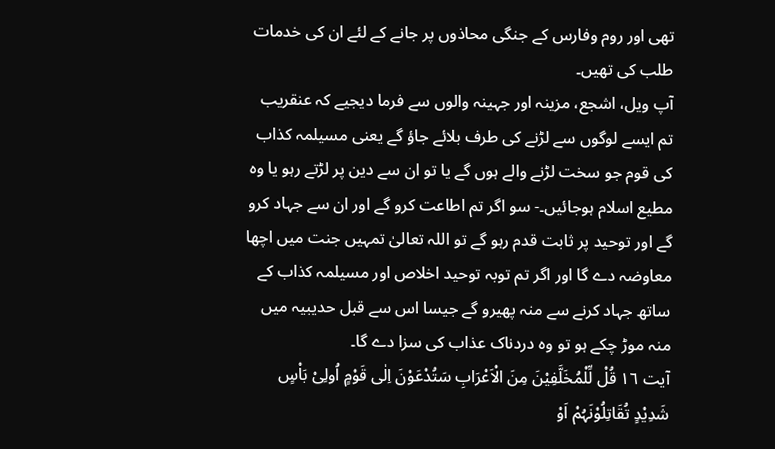تھی اور روم وفارس کے جنگی محاذوں پر جانے کے لئے ان کی خدمات طلب کی تھیں۔
آپ ویل، اشجع، مزینہ اور جہینہ والوں سے فرما دیجیے کہ عنقریب تم ایسے لوگوں سے لڑنے کی طرف بلائے جاؤ گے یعنی مسیلمہ کذاب کی قوم جو سخت لڑنے والے ہوں گے یا تو ان سے دین پر لڑتے رہو یا وہ مطیع اسلام ہوجائیں۔- سو اگر تم اطاعت کرو گے اور ان سے جہاد کرو گے اور توحید پر ثابت قدم رہو گے تو اللہ تعالیٰ تمہیں جنت میں اچھا معاوضہ دے گا اور اگر تم توبہ توحید اخلاص اور مسیلمہ کذاب کے ساتھ جہاد کرنے سے منہ پھیرو گے جیسا اس سے قبل حدیبیہ میں منہ موڑ چکے ہو تو وہ دردناک عذاب کی سزا دے گا۔
آیت ١٦ قُلْ لِّلْمُخَلَّفِیْنَ مِنَ الْاَعْرَابِ سَتُدْعَوْنَ اِلٰی قَوْمٍ اُولِیْ بَاْسٍ شَدِیْدٍ تُقَاتِلُوْنَہُمْ اَوْ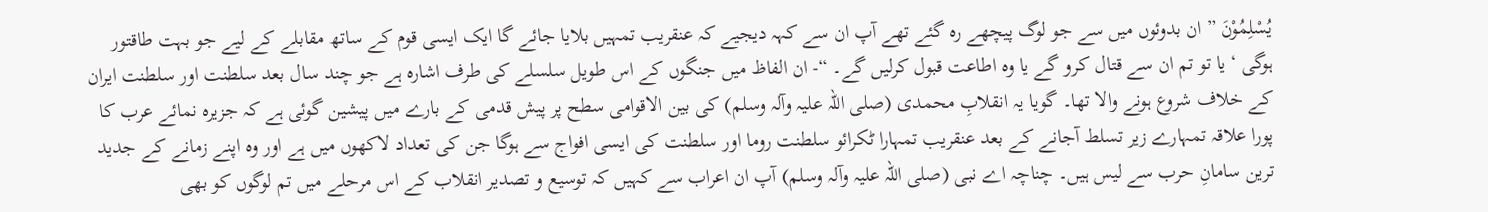یُسْلِمُوْنَ ” ان بدوئوں میں سے جو لوگ پیچھے رہ گئے تھے آپ ان سے کہہ دیجیے کہ عنقریب تمہیں بلایا جائے گا ایک ایسی قوم کے ساتھ مقابلے کے لیے جو بہت طاقتور ہوگی ‘ یا تو تم ان سے قتال کرو گے یا وہ اطاعت قبول کرلیں گے۔ “- ان الفاظ میں جنگوں کے اس طویل سلسلے کی طرف اشارہ ہے جو چند سال بعد سلطنت اور سلطنت ایران کے خلاف شروع ہونے والا تھا۔ گویا یہ انقلابِ محمدی (صلی اللہ علیہ وآلہ وسلم) کی بین الاقوامی سطح پر پیش قدمی کے بارے میں پیشین گوئی ہے کہ جزیرہ نمائے عرب کا پورا علاقہ تمہارے زیر تسلط آجانے کے بعد عنقریب تمہارا ٹکرائو سلطنت روما اور سلطنت کی ایسی افواج سے ہوگا جن کی تعداد لاکھوں میں ہے اور وہ اپنے زمانے کے جدید ترین سامانِ حرب سے لیس ہیں۔ چناچہ اے نبی (صلی اللہ علیہ وآلہ وسلم) آپ ان اعراب سے کہیں کہ توسیع و تصدیر انقلاب کے اس مرحلے میں تم لوگوں کو بھی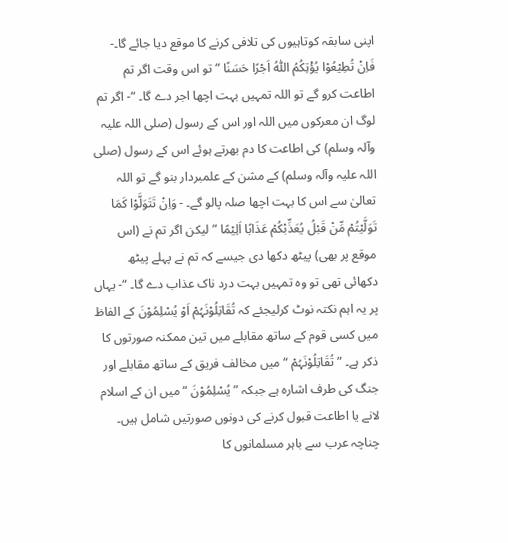اپنی سابقہ کوتاہیوں کی تلافی کرنے کا موقع دیا جائے گا۔- فَاِنْ تُطِیْعُوْا یُؤْتِکُمُ اللّٰہُ اَجْرًا حَسَنًا ” تو اس وقت اگر تم اطاعت کرو گے تو اللہ تمہیں بہت اچھا اجر دے گا۔ “- اگر تم لوگ ان معرکوں میں اللہ اور اس کے رسول (صلی اللہ علیہ وآلہ وسلم) کی اطاعت کا دم بھرتے ہوئے اس کے رسول (صلی اللہ علیہ وآلہ وسلم) کے مشن کے علمبردار بنو گے تو اللہ تعالیٰ سے اس کا بہت اچھا صلہ پالو گے۔ - وَاِنْ تَتَوَلَّوْا کَمَا تَوَلَّیْتُمْ مِّنْ قَبْلُ یُعَذِّبْکُمْ عَذَابًا اَلِیْمًا ” لیکن اگر تم نے (اس موقع پر بھی) پیٹھ دکھا دی جیسے کہ تم نے پہلے پیٹھ دکھائی تھی تو وہ تمہیں بہت درد ناک عذاب دے گا۔ “- یہاں پر یہ اہم نکتہ نوٹ کرلیجئے کہ تُقَاتِلُوْنَہُمْ اَوْ یُسْلِمُوْنَ کے الفاظ میں کسی قوم کے ساتھ مقابلے میں تین ممکنہ صورتوں کا ذکر ہے۔ ” تُقَاتِلُوْنَہُمْ “ میں مخالف فریق کے ساتھ مقابلے اور جنگ کی طرف اشارہ ہے جبکہ ” یُسْلِمُوْنَ “ میں ان کے اسلام لانے یا اطاعت قبول کرنے کی دونوں صورتیں شامل ہیں۔ چناچہ عرب سے باہر مسلمانوں کا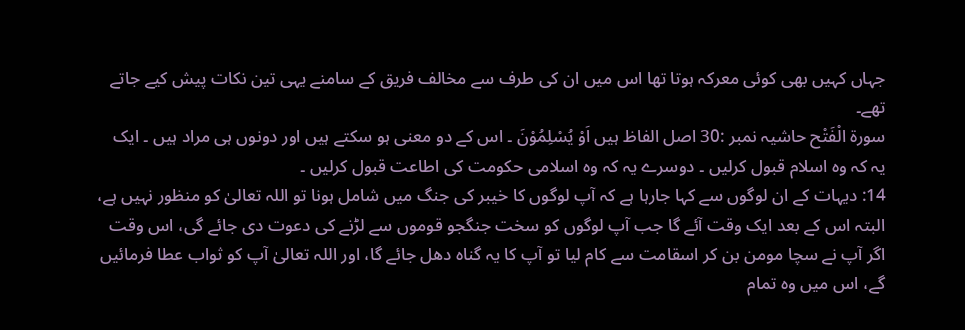جہاں کہیں بھی کوئی معرکہ ہوتا تھا اس میں ان کی طرف سے مخالف فریق کے سامنے یہی تین نکات پیش کیے جاتے تھے۔
سورة الْفَتْح حاشیہ نمبر :30 اصل الفاظ ہیں اَوْ یُسْلِمُوْنَ ۔ اس کے دو معنی ہو سکتے ہیں اور دونوں ہی مراد ہیں ۔ ایک یہ کہ وہ اسلام قبول کرلیں ۔ دوسرے یہ کہ وہ اسلامی حکومت کی اطاعت قبول کرلیں ۔
14: دیہات کے ان لوگوں سے کہا جارہا ہے کہ آپ لوگوں کا خیبر کی جنگ میں شامل ہونا تو اللہ تعالیٰ کو منظور نہیں ہے، البتہ اس کے بعد ایک وقت آئے گا جب آپ لوگوں کو سخت جنگجو قوموں سے لڑنے کی دعوت دی جائے گی، اس وقت اگر آپ نے سچا مومن بن کر اسقامت سے کام لیا تو آپ کا یہ گناہ دھل جائے گا، اور اللہ تعالیٰ آپ کو ثواب عطا فرمائیں گے، اس میں وہ تمام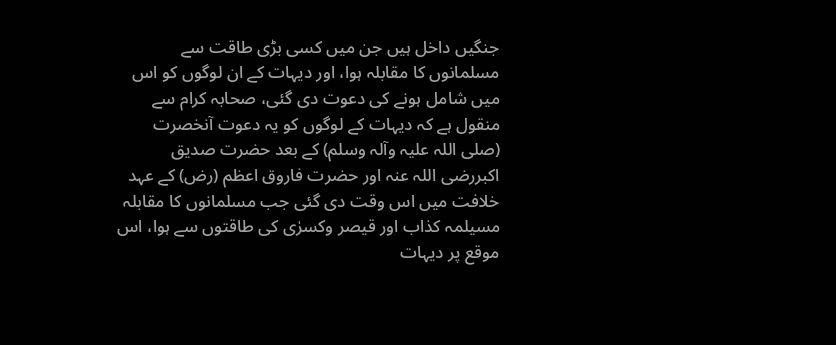جنگیں داخل ہیں جن میں کسی بڑی طاقت سے مسلمانوں کا مقابلہ ہوا، اور دیہات کے ان لوگوں کو اس میں شامل ہونے کی دعوت دی گئی، صحابہ کرام سے منقول ہے کہ دیہات کے لوگوں کو یہ دعوت آنخصرت (صلی اللہ علیہ وآلہ وسلم) کے بعد حضرت صدیق اکبررضی اللہ عنہ اور حضرت فاروق اعظم (رض) کے عہد خلافت میں اس وقت دی گئی جب مسلمانوں کا مقابلہ مسیلمہ کذاب اور قیصر وکسرٰی کی طاقتوں سے ہوا، اس موقع پر دیہات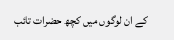کے ان لوگوں میں کچھ حضرات تائب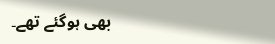بھی ہوگئے تھے۔